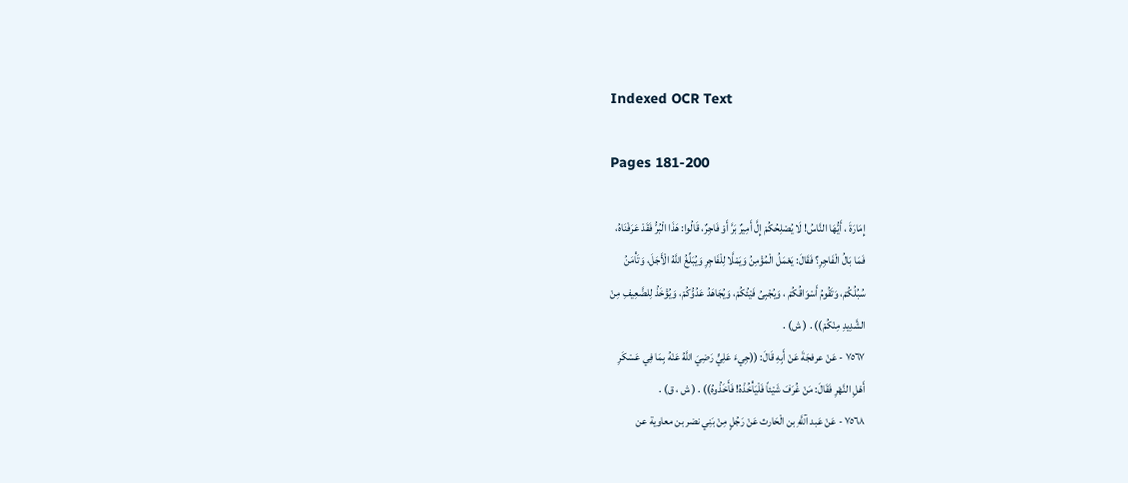Indexed OCR Text

Pages 181-200

إِمَارَةَ ، أَيُّهَا النَّاسُ! لَا يُصْلِحُكُمْ إِلَّ أَمِيرٌ بَرَّ أَوْ فَاجِرٌ، قَالُوا: هَذَا الْبُرُّ فَقَدْ عَرَفْنَاهُ،
فَمَا بَالُ الْفَاجِرِ؟ فَقَالَ: يَعْمَلُ الْمُؤْمِنُ وَيَمْلَّا لِلْفَاجِرِ وَيُبَلِّغُ اللَّهُ الْأَجَلَ، وَتَأْمَنُ
سُبُلُكُمْ، وَتَقُومُ أَسْوَاقُكُمْ ، وَيُجْبِىُ فَيْئُكُمْ، وَيُجَاهَدُ عَدُوُّكُمْ، وَيُؤْخَذُ لِلضَّعِيفِ مِنْ
الشَّدِيدِ مِنْكُمْ)) . ( ش) .
٧٥٦٧ - عَنْ عرفجَةَ عَنْ أَبِهِ قَالَ: ((جِيءَ عَلِيٍّ رَضِيَ اللَّهُ عَنْهُ بِمَا فِي عَسْكَرِ
أَهْلِ النَّهْرِ فَقَالَ: مَنْ غُرَفَ شَيْئاً فَلْيَأْخُذْهُ! فَأَخَذُوهُ)) . ( ش ، ق) .
٧٥٦٨ - عَنْ عَبد آللَّهِ بن الْحَارث عَنْ رَجُلٍ مِنْ بَنِي نضر بن معاوية عن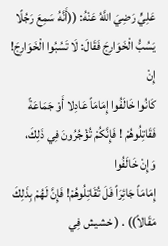عَلِيٍّ رَضِيَ اللَّهُ عَنْهُ: ((أَنَّهُ سَمِعَ رَجُلًا يَسُبُّ الْخَوَارِجَ فَقَالَ: لَا تَسُبُوا الْخَوَارِجَ! إِنْ
كَانُوا خَالَفُوا إِمَامَاً عَادِلا أَوْ جَمَاعَةً فَقَاتِلُوهُمْ ! فَإِنَّكُمْ تُؤْجُرُونَ فِي ذَلِكَ، وَإِنْ خَالَفُوا
إِمَامَاً جَائِرَاً فَلَ تُقَاتِلُوهُمْ! فَإِنَّ لَهُمْ بِذَلِكَ مَقَالاً)) . ( خشيش فِي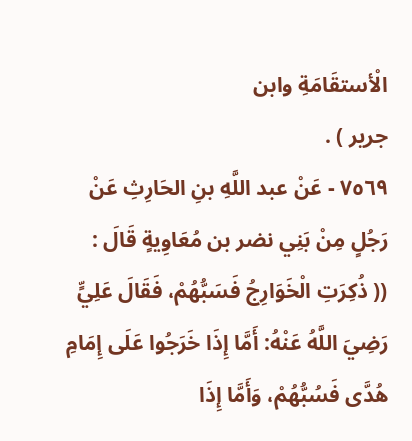الْأستقَامَةِ وابن
جرير ) .
٧٥٦٩ - عَنْ عبد اللَّهِ بنِ الحَارِثِ عَنْ رَجُلٍ مِنْ بَنِي نضر بن مُعَاوِيةٍ قَالَ :
(( ذُكِرَتِ الْخَوَارِجُ فَسَبُّهُمْ، فَقَالَ عَلِيٍّ رَضِيَ اللَّهُ عَنْهُ: أَمَّا إِذَا خَرَجُوا عَلَى إِمَامِ
هُدَّى فَسُبُّهُمْ، وَأَمَّا إِذَا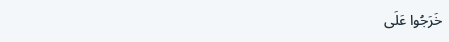خَرَجُوا عَلَى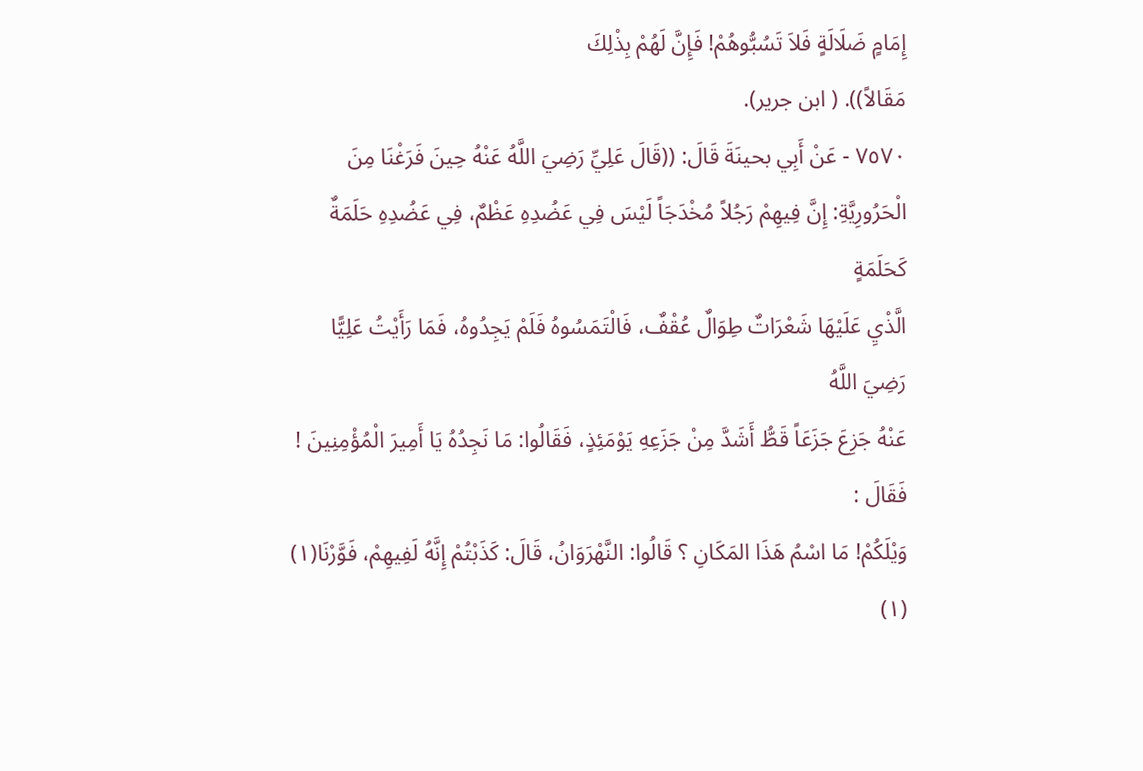إِمَامٍ ضَلَالَةٍ فَلاَ تَسُبُّوهُمْ! فَإِنَّ لَهُمْ بِذْلِكَ
مَقَالاً)). ( ابن جرير).
٧٥٧٠ - عَنْ أَبِي بحينَةَ قَالَ: ((قَالَ عَلِيِّ رَضِيَ اللَّهُ عَنْهُ حِينَ فَرَغْنَا مِنَ
الْحَرُورِيَّةِ: إِنَّ فِيهِمْ رَجُلاً مُخْدَجَاً لَيْسَ فِي عَضُدِهِ عَظْمٌ، فِي عَضُدِهِ حَلَمَةٌ كَحَلَمَةٍ
الَّذْيِ عَلَيْهَا شَعْرَاتٌ طِوَالٌ عُقْفٌ، فَالْتَمَسُوهُ فَلَمْ يَجِدُوهُ، فَمَا رَأَيْتُ عَلِيًّا رَضِيَ اللَّهُ
عَنْهُ جَزِعَ جَزَعَاً قَطُّ أَشَدَّ مِنْ جَزَعِهِ يَوْمَئِذٍ، فَقَالُوا: مَا نَجِدُهُ يَا أَمِيرَ الْمُؤْمِنِينَ ! فَقَالَ :
وَيْلَكُمْ! مَا اسْمُ هَذَا المَكَانِ ؟ قَالُوا: النَّهْرَوَانُ، قَالَ: كَذَبْتُمْ إِنَّهُ لَفِيهِمْ، فَوَّرْنَا(١)
(١)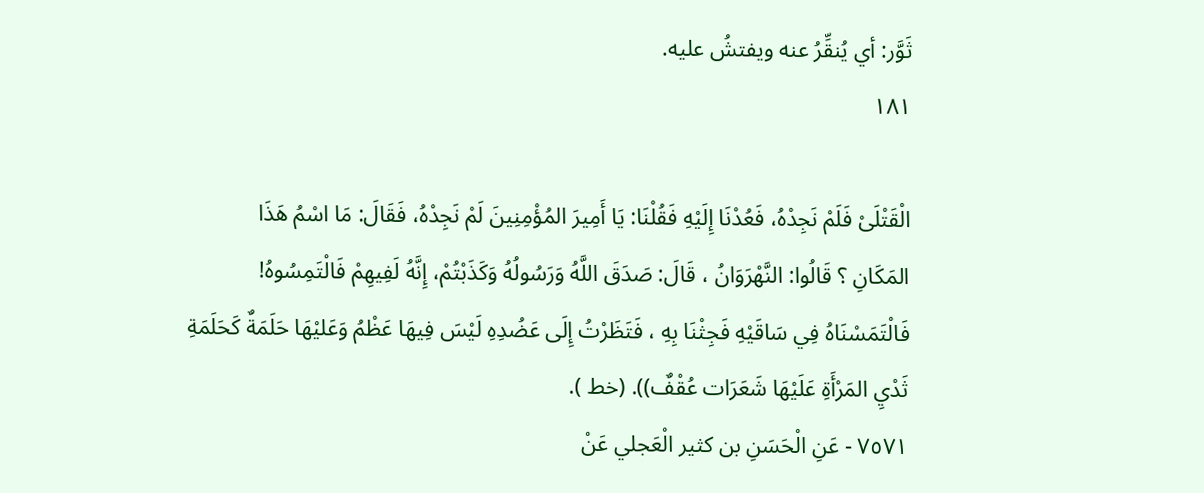ثَوَّر: أي يُنقِّرُ عنه ويفتشُ عليه.
١٨١

الْقَتْلَىْ فَلَمْ نَجِدْهُ، فَعُدْنَا إِلَيْهِ فَقُلْنَا: يَا أَمِيرَ المُؤْمِنِينَ لَمْ نَجِدْهُ، فَقَالَ: مَا اسْمُ هَذَا
المَكَانِ ؟ قَالُوا: النَّهْرَوَانُ ، قَالَ: صَدَقَ اللَّهُ وَرَسُولُهُ وَكَذَبْتُمْ، إِنَّهُ لَفِيهِمْ فَالْتَمِسُوهُ!
فَالْتَمَسْنَاهُ فِي سَاقَيْهِ فَجِثْنَا بِهِ ، فَتَظَرْتُ إِلَى عَضُدِهِ لَيْسَ فِيهَا عَظْمُ وَعَليْهَا حَلَمَةٌ كَحَلَمَةِ
ثَدْيِ المَرْأَةِ عَلَيْهَا شَعَرَات عُقْفٌ)). (خط ).
٧٥٧١ - عَنِ الْحَسَنِ بن كثير الْعَجلي عَنْ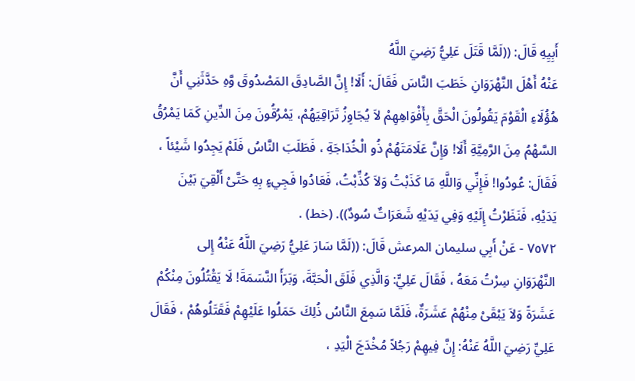أَبِيِهِ قَالَ: ((لَمَّا قَتَلَ عَلِيُّ رَضِيَ اللَّهُ
عَنْهُ أَهْلَ النَّهْرَوَانِ خَطَبَ النَّاسَ فَقَالَ: أَلَا! إِنَّ الصَّادِقَ المَصْدُوقَ وَّهِ حَدَّثَنِي أَنَّ
هُؤُلَاءِ الْقَوْمَ يَقُولُونَ الْحَقَّ بِأَفْوَاهِهِمْ لاَ يُجَاوِزُ تَرَاقِيَهُمْ، يَمْرُقُونَ مِنَ الدِّينِ كَمَا يَمْرُقُ
السَّهْمُ مِنَ الرَّمِيَّةِ أَلَا! وَإِنَّ عَلَامَتَهُمْ ذُو الْخُدَاجَةِ ، فَطَلَبَ النَّاسُ فَلَمْ يَجِدُوا شَيْئاً ،
فَقَالَ: عُودُوا! فَإِنِّي وَاللَّهِ مَا كَذَبْتُ وَلاَ كُذِّبْتُ، فَعَادُوا فَجِيءٍ بِهِ حَتَّىْ أَلْقِيَ بَيْنَ
يَدَيْهِ، فَنَظَرْتُ إِلَيْهِ وَفِي يَدَيْهِ شَعَرَاتٌ سُودٌ)). (خط) .
٧٥٧٢ - عَنْ أَبِي سليمان المرعش قَالَ: ((لَمَّا سَارَ عَلِيُّ رَضِيَ اللَّهُ عَنْهُ إِلى
النَّهْرَوَانِ سِرْتُ مَعَهُ ، فَقَالَ عَلِيٍّ: وَالَّذِي فَلَقَ الْحَبَّةَ، وَبَرَأَ النَّسَمَةَ! لَا يَقْتُلُونَ مِنْكُمْ
عَشَرَةً وَلاَ يَبْقَىْ مِنْهُمْ عَشَرَةٌ، فَلَمَّا سَمِعَ النَّاسُ ذُلِكَ حَمَلُوا عَلَيْهِمْ فَقَتَلُوهُمْ ، فَقَالَ
عَلِيِّ رَضِيَ اللَّهُ عَنْهُ: إِنَّ فِيهِمْ رَجُلاً مُخْدَجَ الْيَدِ ،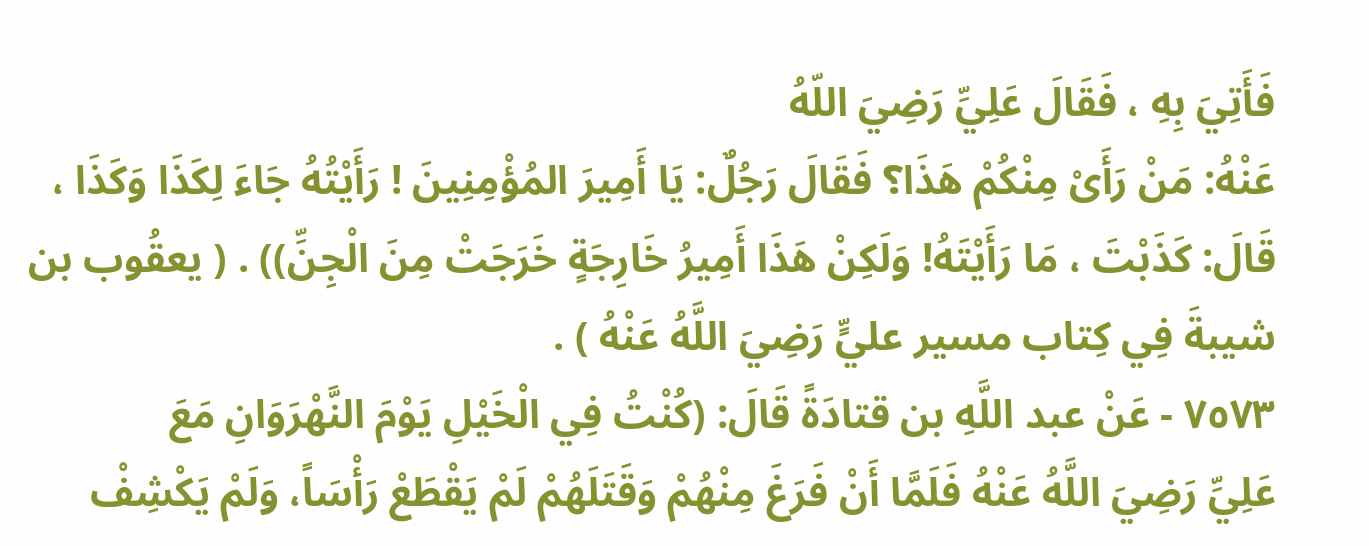فَأَتِيَ بِهِ ، فَقَالَ عَلِيِّ رَضِيَ اللّهُ
عَنْهُ: مَنْ رَأَىْ مِنْكُمْ هَذَا؟ فَقَالَ رَجُلٌ: يَا أَمِيرَ المُؤْمِنِينَ ! رَأَيْتُهُ جَاءَ لِكَذَا وَكَذَا ،
قَالَ: كَذَبْتَ ، مَا رَأَيْتَهُ! وَلَكِنْ هَذَا أَمِيرُ خَارِجَةٍ خَرَجَتْ مِنَ الْجِنِّ)) . ( يعقُوب بن
شيبةَ فِي كِتاب مسير عليٍّ رَضِيَ اللَّهُ عَنْهُ ) .
٧٥٧٣ - عَنْ عبد اللَّهِ بن قتادَةً قَالَ: (كُنْتُ فِي الْخَيْلِ يَوْمَ النَّهْرَوَانِ مَعَ
عَلِيِّ رَضِيَ اللَّهُ عَنْهُ فَلَمَّا أَنْ فَرَغَ مِنْهُمْ وَقَتَلَهُمْ لَمْ يَقْطَعْ رَأْسَاً، وَلَمْ يَكْشِفْ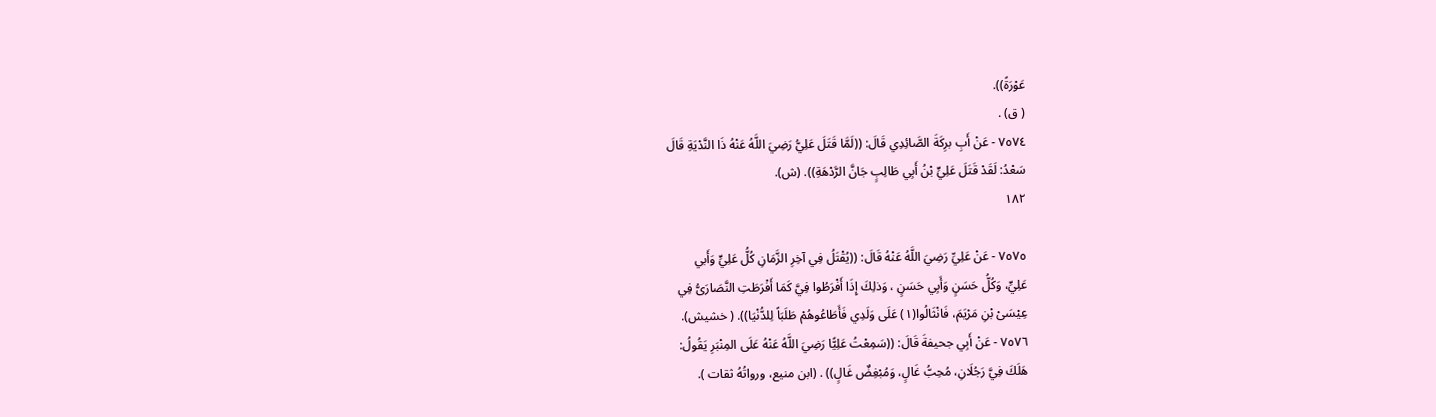عَوْرَةً)).
( ق) .
٧٥٧٤ - عَنْ أَبِ برِكَةَ الصَّائِدِي قَالَ: ((لَمَّا قَتَلَ عَلِيُّ رَضِيَ اللَّهُ عَنْهُ ذَا النَّدْيَةِ قَالَ
سَعْدُ: لَقَدْ قَتَلَ عَلِيٍّ بْنُ أَبِي طَالِبٍ جَانَّ الرَّدْهَةِ)). (ش).
١٨٢

٧٥٧٥ - عَنْ عَلِيِّ رَضِيَ اللَّهُ عَنْهُ قَالَ: ((يُقْتَلُ فِي آخِرِ الزَّمَانِ كُلُّ عَلِيٍّ وَأَبي
عَلِيٍّ، وَكُلُّ حَسَنٍ وَأَبِي حَسَنٍ ، وَذلِكَ إِذَا أَفْرَطُوا فِيَّ كَمَا أَفْرَطَتِ النَّصَارَىُّ فِي
عِيْسَىْ بْنِ مَرْيَمَ، فَانْثَالُوا(١) عَلَى وَلَدِي فَأَطَاعُوهُمْ طَلَبَاً لِلدُّنْيَا)). ( خشيش).
٧٥٧٦ - عَنْ أَبِي جحيفةَ قَالَ: ((سَمِعْتُ عَلِيًّا رَضِيَ اللَّهُ عَنْهُ عَلَى المِنْبَرِ يَقُولُ:
هَلَكَ فِيَّ رَجُلَانِ، مُحِبُّ غَالٍ، وَمُبْغِضٌ غَالٍ)) . (ابن منيع، ورواتُهُ ثقات ).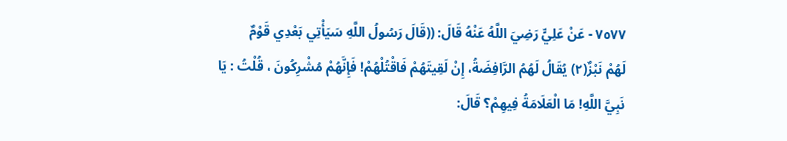٧٥٧٧ - عَنْ عَلِيٍّ رَضِيَ اللَّهُ عَنْهُ قَالَ: ((قَالَ رَسُولُ اللَّهِ سَيَأْتِي بَعْدِي قَوْمٌ
لَهُمْ نَبْزٌ(٢) يُقَالُ لَهُمُ الرَّافِضَةُ، إِنْ لَقِيتَهُمْ فَاقْتُلْهُمْ! فَإِنَّهُمْ مُشْرِكُونَ ، قُلْتُ : يَا
نَبِيَّ اللَّهِ! مَا الْعَلَامَةُ فِيهِمْ؟ قَالَ: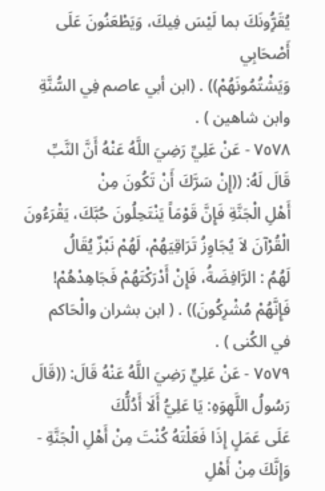يُقَرُِّونَكَ بما لَيْسَ فِيكَ، وَيَطْعَنُونَ عَلَى أَصْحَابِي
وَيَشْتُمُونَهُمْ)) . (ابن أبي عاصم فِي السُّنَّةِ وابن شاهين ) .
٧٥٧٨ - عَنْ عَلِيِّ رَضِيَ اللَّهُ عَنْهُ أَنَّ النَّبِّ قَالَ لَهُ: ((إِنْ سَرَّكَ أَنْ تَكُونَ مِنْ
أَهْلِ الْجَنَّةِ فَإِنَّ قَوْمَاً يَنْتَحِلُونَ حُبَّكَ، يَقْرَءُونَ الْقُرْآنَ لاَ يُجَاوِزُ تَرَاقِيَهُمْ، لَهُمْ نَبْزٌ يُقَالُ
لَهُمُ : الرَّافِضَةُ، فَإِنْ أَدْرَكْتَهُمْ فَجَاهِدْهُمْ! فَإِنَّهُمْ مُشْرِكُونَ)) . ( ابن بشران والْحَاكم
في الكُنى ) .
٧٥٧٩ - عَنْ عَلِيٍّ رَضِيَ اللَّهُ عَنْهُ قَالَ: ((قَالَ رَسُولُ اللَّهِوَهِ: يَا عَلِيُّ أَلَا أَدُلُّكَ
عَلَى عَمَلٍ إِذَا فَعَلْتَهُ كُنْتَ مِنْ أَهْلِ الْجَنَّةِ - وَإِنَّكَ مِنْ أَهْلِ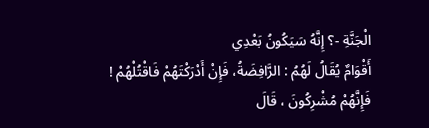الْجَنَّةِ -؟ إِنَّهُ سَيَكُونُ بَعْدِي
أَقْوَامٌ يُقَالُ لَهُمُ : الرَّافِضَةُ، فَإِنْ أَدْرَكْتَهُمْ فَاقْتُلْهُمْ ! فَإِنَّهُمْ مُشْرِكُونَ ، قَالَ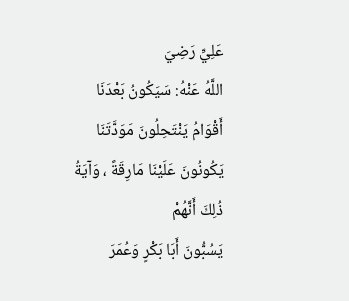عَلِيِّ رَضِيَ
اللَّهُ عَنْهُ: سَيَكُونُ بَعْدَنَا أَقْوَامُ يَنْتَحِلُونَ مَوَدَّتَنَا يَكُونُونَ عَلَيْنَا مَارِقَةً ، وَآيَةُ ذُلِكَ أَنَّهُمْ
يَسُبُّونَ أَبَا بَكْرٍ وَعُمَرَ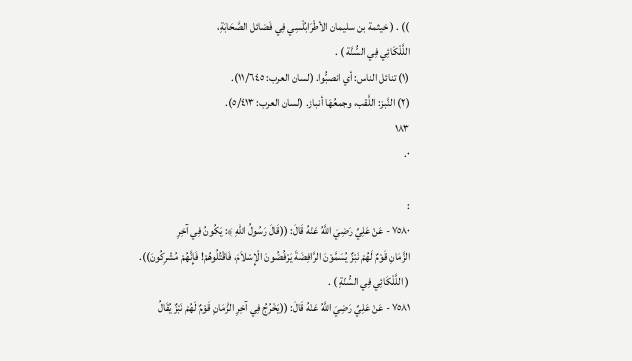)) . ( خيثمة بن سليمان الأطْرَابُلْسِي فِي فَضائل الصَّحَابَةِ،
اللَّلْكَائِي فِي السُّنَّة ) .
(١) تنائل الناس: أي انصبُّوا. (لسان العرب: ١١/٦٤٥).
(٢) النَّبز: اللَّقب، وجمعُهَا أنباز. (لسان العرب: ٥/٤١٣).
١٨٣
٠.

:
٧٥٨٠ - عَنْ عَلِيِّ رَضِيَ اللَّهُ عَنْهُ قَالَ: ((قَالَ رَسُولُ اللهِ ﴾: يَكُونُ فِي آخِرِ
الزَّمَانِ قَوْمٌ لَهُمْ نَبْزٌ يُسَمَّوْنَ الرَّافِضَةَ يَرْفُضُونَ الْإِسْلاَمَ، فَاقْتُلُوهُمْ! فَإِنَّهُمْ مُشْرِكُونَ)).
( اللَّلْكَائِي فِي السُّنّةِ ) .
٧٥٨١ - عَنْ عَلِيِّ رَضِيَ اللَّهُ عَنْهُ قَالَ: ((يَخْرُجُ فِي آخِرِ الزَّمَانِ قَوْمٌ لَهُمْ نَبْزٌ يُقَالُ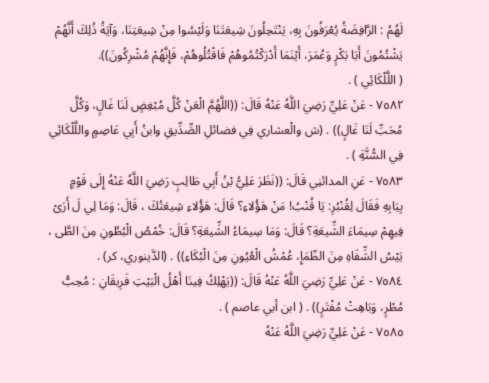لَهُمُ : الرَّافِضَةُ يُعْرَفُونَ بِهِ، يَنْتَحِلُونَ شِيعَتَنَا وَلَيْسُوا مِنْ شِيعَتِنَا، وَآيَةُ ذُلِكَ أَنَّهُمْ
يَشْتُمُونَ أَبَا بَكْرٍ وَعُمَرَ، أَيْنَمَا أَدْرَكْتُمُوهُمْ فَاقْتُلُوهُمْ، فَإِنَّهُمْ مُشْرِكُونَ)).
( اللَّلْكَائِي ) .
٧٥٨٢ - عَنْ عَلِيِّ رَضِيَ اللَّهُ عَنْهُ قَالَ: ((اللَّهُمَّ الْعَنْ كُلَّ مُبْغِضٍ لَنَا غَالٍ، وَكُلَّ
مُحَبِّ لَنَا غَالٍ)) . (ش والْعشاري فِي فضائلِ الصِّدِّيقِ وابنُ أَبِي عَاصِمٍ واللَّلْكَائِي
فِي السُّنَّةِ ) .
٧٥٨٣ - عَنِ المدائنِي قَالَ: ((نَظَرَ عَلِيُّ بْنُ أَبِي طَالِبٍ رَضِيَ اللَّهُ عَنْهُ إِلَى قَوْمٍ
بِيَابِهِ فَقَالَ لِقُنْبُرِ: يَا قُنْبُ! مَنْ هَؤُلاءِ؟ قَالَ: هَؤُلاءِ شِيعَتُكَ ، قَالَ: وَمَا لِي لَ أَرَىْ
فِيهِمْ سِيمَاءَ الشِّيعَةِ؟ قَالَ: وَمَا سِيمَاءُ الشِّيعَةِ؟ قَالَ: خُمْصُ الْبُطُونِ مِنَ الطَّى ،
يَيْسُ الشِّفَاهِ مِنَ الظّمَإِ، عُمْشُ الْعُيُونِ مِنَ الْبُكَاءِ)) . (الدَّينوري، كر) .
٧٥٨٤ - عَنْ عَلِيِّ رَضِيَ اللَّهُ عَنْهُ قَالَ: ((يَهْلِكُ فِينَا أَهْلُ الْبَيْتِ فَرِيقَانِ : مُحِبُّ
مُطْرٍ، وَبَاهِتْ مُفْتَرٍ)) . ( ابن أبي عاصم ) .
٧٥٨٥ - عَنْ عَلِيِّ رَضِيَ اللَّهُ عَنْهُ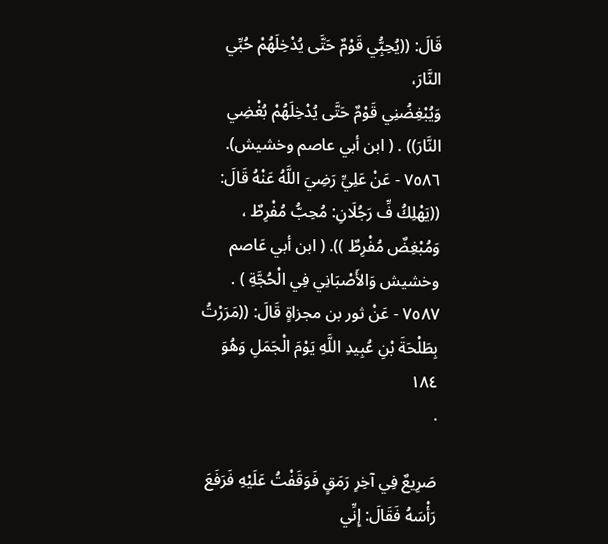قَالَ: ((يُحِبُِّي قَوْمٌ حَتَّى يُدْخِلَهُمْ حُبِّي النَّارَ،
وَيُبْغِضُنِي قَوْمٌ حَتَّى يُدْخِلَهُمْ بُغْضِي النَّارَ)) . ( ابن أبي عاصم وخشيش).
٧٥٨٦ - عَنْ عَلِيِّ رَضِيَ اللَّهُ عَنْهُ قَالَ: ((يَهْلِكُ فِّ رَجُلَانِ: مُحِبُّ مُفْرِطٌ ،
وَمُبْغِضٌ مُفْرِطٌ )). ( ابن أبي عَاصم وخشيش وَالأَصْبَانِي فِي الْحُجَّةِ ) .
٧٥٨٧ - عَنْ ثور بن مجزاةٍ قَالَ: ((مَرَرْتُ بِطَلْحَةَ بْنِ عُبِيدِ اللَّهِ يَوْمَ الْجَمَلِ وَهُوَ
١٨٤
.

صَرِيعٌ فِي آخِرِ رَمَقٍ فَوَقَفْتُ عَلَيْهِ فَرَفَعَ رَأْسَهُ فَقَالَ: إِنِّي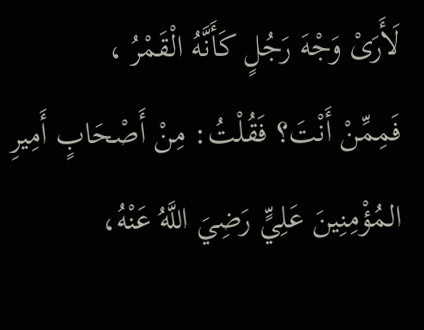لَأَرَىْ وَجْهَ رَجُلٍ كَأَنَّهُ الْقَمْرُ ،
فَمِمِّنْ أَنْتَ؟ فَقُلْتُ: مِنْ أَصْحَابٍ أَمِيرِ المُؤْمِنِينَ عَلِيٍّ رَضِيَ اللَّهُ عَنْهُ،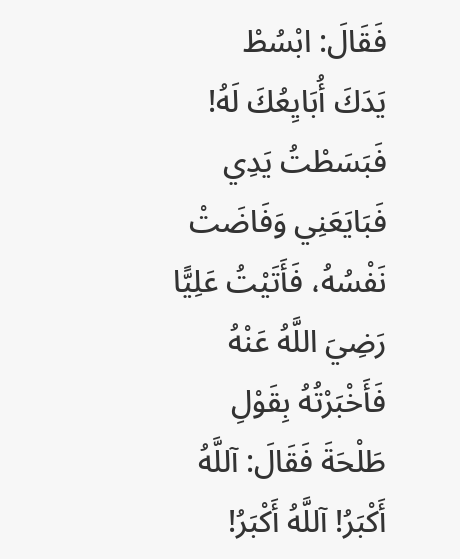فَقَالَ: ابْسُطْ
يَدَكَ أُبَايِعُكَ لَهُ! فَبَسَطْتُ يَدِي فَبَايَعَنِي وَفَاضَتْ نَفْسُهُ، فَأَتَيْتُ عَلِيًّا رَضِيَ اللَّهُ عَنْهُ
فَأَخْبَرْتُهُ بِقَوْلِ طَلْحَةَ فَقَالَ: آللَّهُ أَكْبَرُ! آللَّهُ أَكْبَرُ!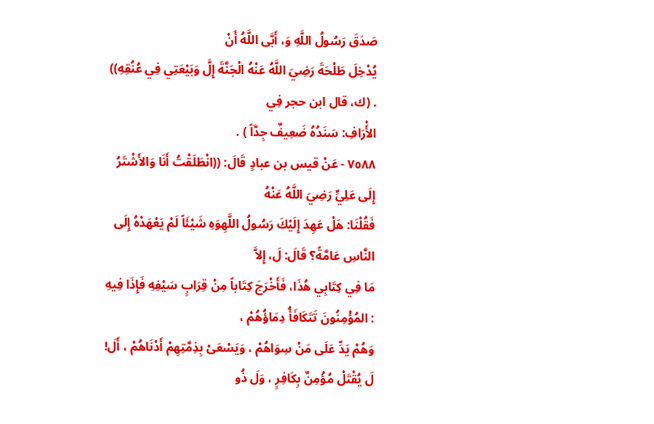صَدَقَ رَسُولُ اللَّهِ وَ، أَبَّى اللَّهُ أَنْ
يُدْخِلَ طَلْحَةَ رَضِيَ اللَّهُ عَنْهُ الْجَنَّةَ إِلَّ وَبَيْعَتِي فِي عُنُقِهِ)) . (ك، قال ابن حجر فِي
الأَْرَافِ: سَنَدُهُ ضَعِيفٌ جِدَّاً ) .
٧٥٨٨ - عَنْ قيس بن عبادٍ قَالَ: ((انْطَلَقْتُ أَنَا وَالأَشْتَرُ إِلَى عَلِيٍّ رَضِيَ اللَّهُ عَنْهُ
فَقُلْنَا: هَلْ عَهِدَ إِلَيْكَ رَسُولُ اللَّهِوَهِ شَيْئَاً لَمْ يَعْهَدْهُ إِلَى النَّاسِ عَامَّةً؟ قَالَ: لَ، إِلاَّ
مَا فِي كِتَابِي هُذَا، فَأَخْرَجَ كِتَاباً مِنْ قِرَابٍ سَيْفِهِ فَإِذَا فِيهِ : المُؤْمِنُونَ تَتَكَافَأُ دِمَاؤُهُمْ ،
وَهُمْ يَدِّ عَلَى مَنْ سِوَاهُمْ ، وَيَسْعَىْ بِذِمَّتِهِمْ أَدْنَاهُمْ ، أَلَ! لَ يُقْتَلْ مُؤْمِنٌ بِكَافِرٍ ، وَلَ ذُو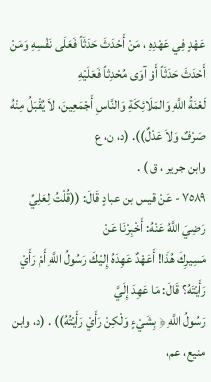عَهْدٍ فِي عَهْدِهِ ، مَنْ أَحْدَثَ حَدَثَاً فَعَلَى نَفْسِهِ وَمَنْ أَحْدَثَ حَدَثَاً أَوْ آوَى مُحْدِثاً فَعَلَيْهِ
لَعْنَةُ اللَّهِ وَالمَلَائِكَةِ وَالنَّاسِ أَجْمَعِينَ، لاَ يُقْبَلُ مِنْهُ صَرْفٌ وَلاَ عَدْلٌ)). (د، ن، ع
وابن جرير ، ق ) .
٧٥٨٩ - عَنْ قيس بن عبادٍ قَالَ: ((قُلْتُ لِعَلِيِّ رَضِيَ اللَّهُ عَنْهُ: أَخْبِرْنَا عَنْ
مَسِيرِكَ هُذَا! أَعَهْدٌ عَهِدَهُ إِليْكَ رَسُولُ اللَّهِ أَمْ رَأَيْ رَأَيْتَهُ؟ قَالَ: مَا عَهِدَ إِلَيَّ
رَسُولُ اللَّهِ ﴿ بِشَيْءٍ وَلْكِنْ رَأَيْ رَأَيْتُهُ)) . (د، وابن منيع، عم،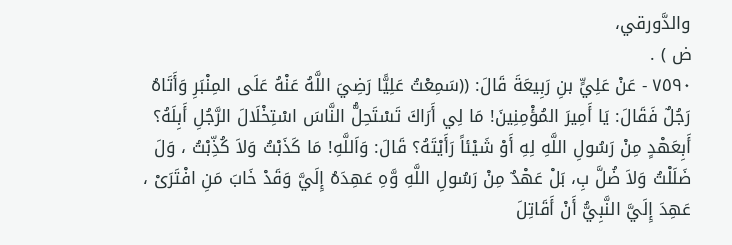والدَّورقي،
ض ) .
٧٥٩٠ - عَنْ عَلِيٍّ بنِ رَبِيعَةَ قَالَ: ((سَمِعْتُ عَلِيًّا رَضِيَ اللَّهُ عَنْهُ عَلَى المِنْبَرِ وَأَتَاهُ
رَجُلٌ فَقَالَ: يَا أَمِيرَ المُؤْمِنِينَ! مَا لِي أَرَاكَ تَسْتَحِلُّ النَّاسَ اسْتِخْلَالَ الرَّجُلِ أَبِلَهُ؟
أَبِعَهْدٍ مِنْ رَسُولِ اللَّهِ لِهِ أَوْ شَيْئاً رَأَيْتَهُ؟ قَالَ: وَاَللَّهِ! مَا كَذَبْتُ وَلاَ كُذِّبْتُ ، وَلَ
ضَلَلْتُ وَلاَ ضُلَّ بِ، بَلْ عَهْدٌ مِنْ رَسُولِ اللَّهِ وَّهِ عَهِدَهُ إِلَيَّ وَقَدْ خَابَ مَنِ افْتَرَىْ ،
عَهِدَ إِلَيَّ النَّبِيُّ أَنْ أَقَاتِلَ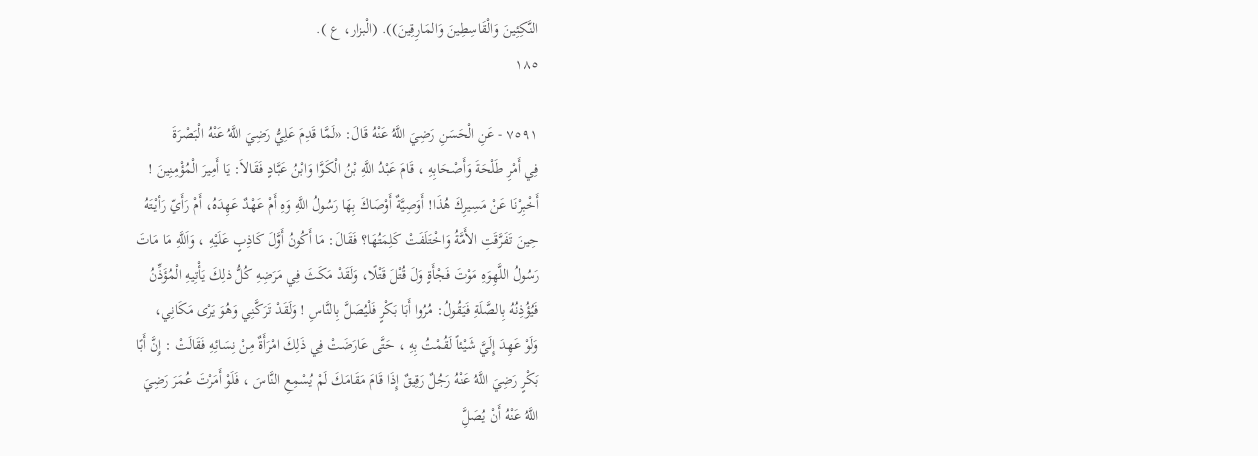النَّكِئِينَ وَالْقَاسِطِينَ وَالمَارِقِينَ)). (الْبزار، ع ).
١٨٥

٧٥٩١ - عَنِ الْحَسَنِ رَضِيَ اللَّهُ عَنْهُ قَالَ: «لَمَّا قَدِمَ عَلِيُّ رَضِيَ اللَّهُ عَنْهُ الْبَصْرَةَ
فِي أَمْرِ طَلْحَةَ وَأَصْحَابِهِ ، قَامَ عَبْدُ اللَّهِ بْنُ الْكَوَّا وَابْنُ عَبَّادٍ فَقَالاَ: يَا أَمِيرَ الْمُؤْمِنِينَ !
أَخْبِرْنَا عَنْ مَسِيرِكَ هُذَا! أَوَصِيَّةٌ أَوْصَاكَ بِهَا رَسُولُ اللَّهِ وَهِ أَمْ عَهْدٌ عَهِدَهُ، أَمْ رَأَيّ رَأيْتَهُ
حِينَ تَفَرَّقَتِ الأَمَّةُ وَاخْتَلَفَتْ كَلِمَتُهَا؟ فَقَالَ: مَا أَكُونُ أَوَّلَ كَاذِبٍ عَلَيْهِ ، وَاَللَّهِ مَا مَاتَ
رَسُولُ اللَّهِوَهِ مَوْتَ فَجْأَةٍ وَلَ قُتْلَ قَتْلًا، وَلَقَدْ مَكَثَ فِي مَرَضِهِ كُلُّ ذلِكَ يَأْتِيهِ الْمُؤَذِّنُ
فَيُؤُذِنُهُ بِالصَّلَةِ فَيَقُولُ: مُرُوا أَبَا بَكْرٍ فَلْيُصَلَّ بِالنَّاسِ ! وَلَقَدْ تَرَكَّنِي وَهُوَ يَرْى مَكَانِي،
وَلَوْ عَهِدَ إِلَيَّ شَيْئاً لَقُمْتُ بِهِ ، حَتَّى عَارَضَتْ فِي ذَلِكَ امْرَأَةٌ مِنْ نِسَائِهِ فَقَالَتْ : إِنَّ أَبًا
بَكْرٍ رَضِيَ اللَّهُ عَنْهُ رَجُلٌ رَقِيقٌ إِذَا قَامَ مَقَامَكَ لَمْ يُسْمِعِ النَّاسَ ، فَلَوْ أَمَرْتَ عُمَرَ رَضِيَ
اللَّهُ عَنْهُ أَنْ يُصَلَِّ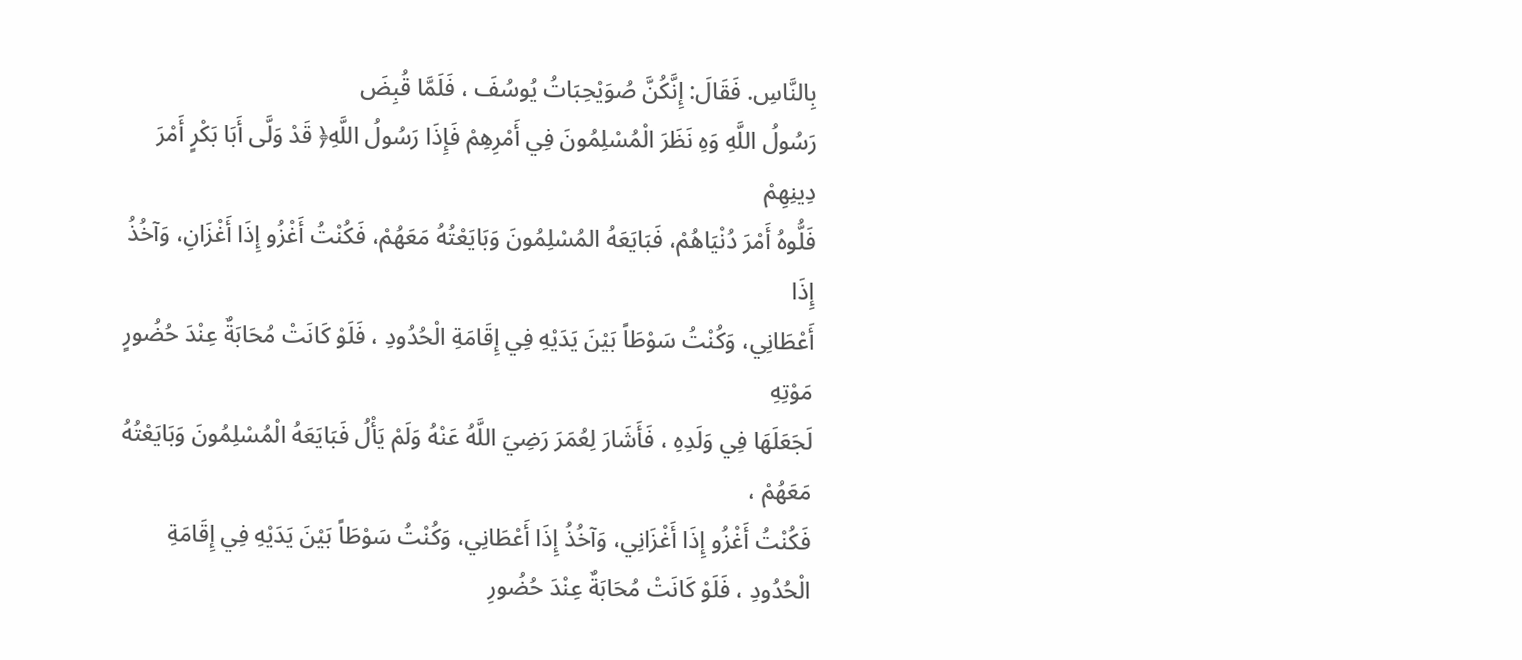بِالنَّاسِ. فَقَالَ: إِنَّكُنَّ صُوَيْحِبَاتُ يُوسُفَ ، فَلَمَّا قُبِضَ
رَسُولُ اللَّهِ وَهِ نَظَرَ الْمُسْلِمُونَ فِي أَمْرِهِمْ فَإِذَا رَسُولُ اللَّهِ﴿ قَدْ وَلَّى أَبَا بَكْرٍ أَمْرَ دِينِهِمْ
فَلُّوهُ أَمْرَ دُنْيَاهُمْ، فَبَايَعَهُ المُسْلِمُونَ وَبَايَعْتُهُ مَعَهُمْ، فَكُنْتُ أَغْزُو إِذَا أَغْزَانِ، وَآخُذُ إِذَا
أَعْطَانِي، وَكُنْتُ سَوْطَاً بَيْنَ يَدَيْهِ فِي إِقَامَةِ الْحُدُودِ ، فَلَوْ كَانَتْ مُحَابَةٌ عِنْدَ حُضُورٍ مَوْتِهِ
لَجَعَلَهَا فِي وَلَدِهِ ، فَأَشَارَ لِعُمَرَ رَضِيَ اللَّهُ عَنْهُ وَلَمْ يَأْلُ فَبَايَعَهُ الْمُسْلِمُونَ وَبَايَعْتُهُ مَعَهُمْ ،
فَكُنْتُ أَغْزُو إِذَا أَغْزَانِي، وَآخُذُ إِذَا أَعْطَانِي، وَكُنْتُ سَوْطَاً بَيْنَ يَدَيْهِ فِي إِقَامَةِ
الْحُدُودِ ، فَلَوْ كَانَتْ مُحَابَةٌ عِنْدَ حُضُورِ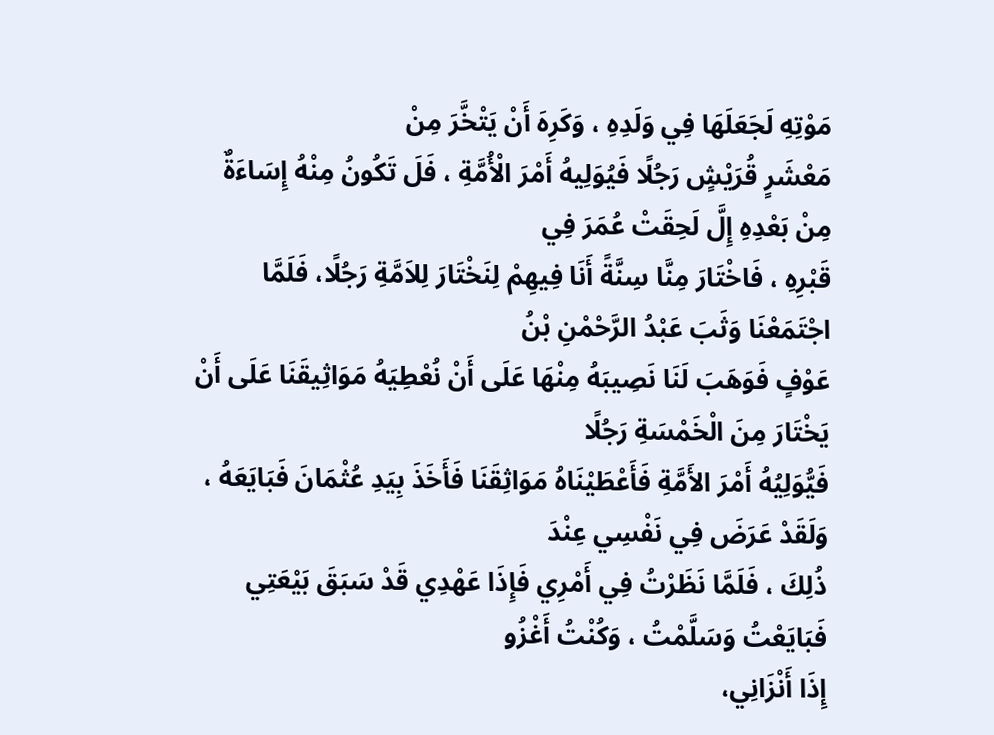مَوْتِهِ لَجَعَلَهَا فِي وَلَدِهِ ، وَكَرِهَ أَنْ يَتْخَّرَ مِنْ
مَعْشَرٍ قُرَيْشٍ رَجُلًا فَيُوَلِيهُ أَمْرَ الْأُمَّةِ ، فَلَ تَكُونُ مِنْهُ إِسَاءَةٌ مِنْ بَعْدِهِ إِلَّ لَحِقَتْ عُمَرَ فِي
قَبْرِهِ ، فَاخْتَارَ مِنَّا سِنَّةً أَنَا فِيهِمْ لِنَخْتَارَ لِلاَمَّةِ رَجُلًا، فَلَمَّا اجْتَمَعْنَا وَثَبَ عَبْدُ الرَّحْمْنِ بْنُ
عَوْفٍ فَوَهَبَ لَنَا نَصِيبَهُ مِنْهَا عَلَى أَنْ نُعْطِيَهُ مَوَاثِيقَنَا عَلَى أَنْ يَخْتَارَ مِنَ الْخَمْسَةِ رَجُلًا
فَيُّوَلِيُهُ أَمْرَ الأَمَّةِ فَأَعْطَيْنَاهُ مَوَاثِقَنَا فَأَخَذَ بِيَدِ عُثْمَانَ فَبَايَعَهُ ، وَلَقَدْ عَرَضَ فِي نَفْسِي عِنْدَ
ذُلِكَ ، فَلَمَّا نَظَرْتُ فِي أَمْرِي فَإِذَا عَهْدِي قَدْ سَبَقَ بَيْعَتِي فَبَايَعْتُ وَسَلَّمْتُ ، وَكُنْتُ أَغْزُو
إِذَا أَنْزَانِي،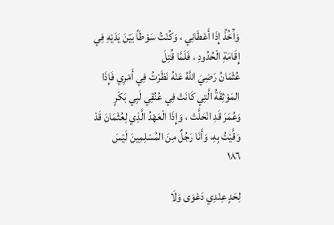وَآَخُذُ إِذَا أَعْطَانِي ، وَكُنْتُ سَوْطَاً بَيْنَ يَدَيْهِ فِي إِقَامَةِ الْحُدُودِ ، فَلَمَّا قُتِلَ
عُثْمَانُ رَضِيَ اللَّهُ عَنْهُ نَظَرْتُ فِي أَمْرِي فَإِذَا المَوْثِقَةُ الَّتِي كَانَتْ فِي عُنُقِي لَبِي بَكْرٍ
وَعُمَرَ قَدِ انْحَلَّتْ ، وَإِذَا الْعَهْدُ الَّذِي لِعُثْمَانَ قَدْ وَقَّيْتُ بِهِ، وَأَنَا رَجُلٌ مِنَ المُسْلِمِينَ لَيْسَ
١٨٦

لِحَدٍ عِنْدِي دَعْوَى وَلَا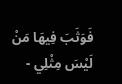فَوَثَبَ فِيهَا مَنْ لَيْسَ مِثْلِي -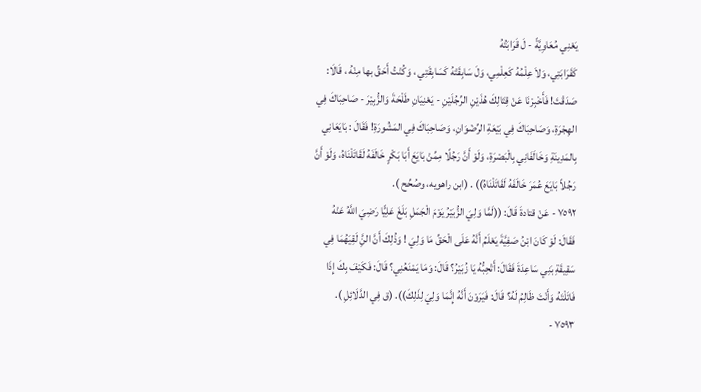يَعْنِي مُعَاوِيَّةً - لَ قَرَابَتُهُ
كَقَرَابَتِي، وَلاَ عِلْمُهُ كَعِلْمِي، وَلَ سَابِقَتْهُ كَسَابِقَتِي ، وَكُنْتُ أَحَقِّ بها مِنْهُ ، قَالَا:
صَدَقْتَ! فَأَخْبِرْنَا عَنْ قِتَالِكَ هُذَيْنِ الرِّجُلَيْنِ - يَعْنِيَانِ طَلْحَةَ وَالزُّبِيْرَ - صَاحِبَاكَ فِي
الهِجْرَةِ، وَصَاحِبَاكَ فِي بَيْعَةِ الرِّضْوَانِ، وَصَاحِبَاكَ فِي المَشُورَةِ! فَقَالَ : بَايَعَانِي
بِالمَدِينَةِ وَخَالَفَانِي بِالْبَصْرَةِ، وَلَوْ أَنَّ رَجُلًا مِمِّنْ بَايَعَ أَبَا بَكْرٍ خَالَفَهُ لَقَاتَلْنَاهُ، وَلَوْ أَنَّ
رَجُلاً بَايَعَ عُمَرَ خَالَفَهُ لَقَاتَلْنَاهُ)) . (ابن راهويه، وصُحِّح ).
٧٥٩٢ - عَنْ قتادةَ قَالَ: ((لَمَّا وَلِيَ الزُّبَيْرُ يَوْمَ الْجَمَلِ بَلَغَ عَلِيًّا رَضِيَ اللَّهُ عَنْهُ
فَقَالَ: لَوْ كَانَ ابْنُ صَفِيَّةَ يَعْلَمُ أَنَّهُ عَلَى الْحَقِّ مَا وَلِيَ ! وَذُلِكَ أَنَّ النَِّ لَقِيَهُمَا فِي
سَقِيقَةِ بَنِي سَاعِدَةَ فَقَالَ: أَتْحِبُّهُ يَا زُبَيْرُ؟ قَالَ: وَمَا يَمْنَعُنِي؟ قَالَ: فَكَيْفَ بِكَ إِذَا
فَاتَلْتَهُ وَأَنْتَ ظَالِمُ لَهُ؟ قَالَ: فَيَرَوْنَ أَنَّهُ إِنَّمَا وَلِيَ لِذَلِكَ)). (ق فِي الدَّلَائِلِ ).
٧٥٩٣ -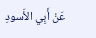عَنْ أَبِي الأَسودِ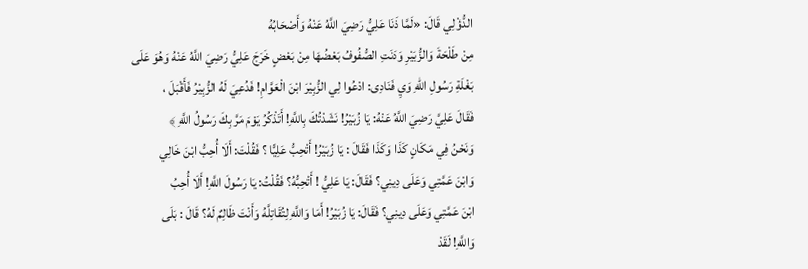الدُّؤْلِي قَالَ: «لَمَّا ذَنَا عَلِيُّ رَضِيَ اللَّهُ عَنْهُ وَأَصْحَابُهُ
مِنْ طَلْحَةَ وَالزُّبَيْرِ وَدَنَتِ الصُّفُوفُ بَعْضُهَا مِنْ بَعْضٍ خَرَجَ عَلِيُّ رَضِيَ اللَّهُ عَنْهُ وَهُوَ عَلَى
بَغْلَةِ رَسُولِ اللّهِ وَيِ فَنَادِى: ادْعُوا لِي الزُّبِيْرَ ابْنَ الْعَوَّامِ! فَدُعِيَ لَهُ الزُّبِيْرُ فَأَقْبَلَ ،
فَقَالَ عَلِيَّ رَضِيَ اللَّهُ عَنْهُ: يَا زُبَيْرُ! نَشَدْتُكَ بِاللَّهِ! أَتَذْكُرُ يَوْمَ مَرَّ بِكَ رَسُولُ اللَّهِ ﴾
وَنَحْنُ فِي مَكَانٍ كَذَا وَكَذَا فَقَالَ : يَا زُبَيْرُ! أَتْحِبُّ عَلِيًّا ؟ فَقُلْتَ: أَلَا أُحِبُّ ابْنَ خَالِي
وَابْنَ عَمَّتِي وَعَلَى دِينِي؟ فَقَالَ: يَا عَلِيُّ ! أَتْحِبُّهُ؟ فَقُلْتُ: يَا رَسُولَ اللَّهِ! أَلَا أُحِبُ
ابْنَ عَمَّتِي وَعَلَى دِينِي؟ فَقَالَ: يَا زُبَيْرُ! أَمَا وَاللَّهِ لِتُقَاتِلَّهُ وَأَنْتَ ظَالِمٌ لَهُ؟ قَالَ : بَلَى
وَاللَّهِ! لَقَدْ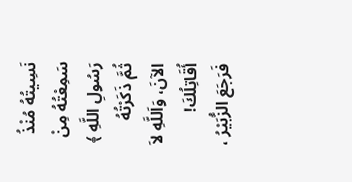نَسِيتُهُ مُنْذُ سَمِعْتُهُ مِنْ رَسُولِ اللَّهِ ﴾ ثُمَّ ذَكَرْتُهُ الآنَ، وَاَللَّهِ لاَ أُقَاتِلُكَ!
فَرَجَعَ الزُّبَيْرُ ،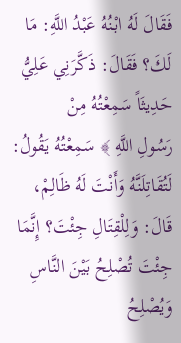فَقَالَ لَهُ ابْنُهُ عَبْدُ اللَّهِ: مَا لَكَ؟ فَقَالَ: ذَكَّرَنِي عَلِيُّ حَدِيثَاً سَمِعْتُهُ مِنْ
رَسُولِ اللَّهِ ﴾ سَمِعْتُهُ يَقُولُ: لَتُقَاتِلَنَّهُ وَأَنْتَ لَهُ ظَالِمْ، قَالَ: وَلِلْقِتَالِ جِئْتَ؟ إِنَّمَا
جِئْتَ تُصْلِحُ بَيْنَ النَّاسِ وَيُصْلِحُ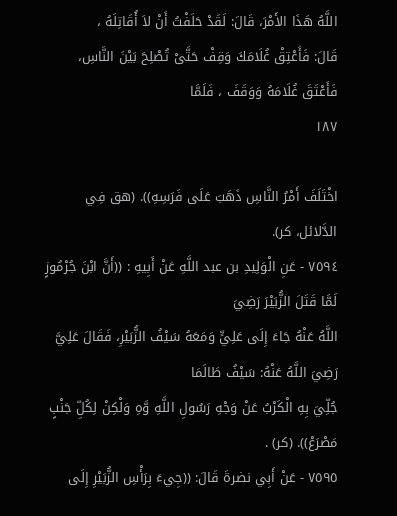اللَّهُ هَذَا الأَمْرَ، قَالَ: لَقَدْ حَلَفْتُ أَنْ لاَ أُقَاتِلَهُ ،
قَالَ: فَأَعْتِقْ غُلَامَكَ وَقِفْ حَتَّىْ تُصْلِحَ بَيْنَ النَّاسِ، فَأَعْتَقَ غُلَامَهُ وَوَقَفَ ، فَلَمَّا
١٨٧

اخْتَلَفَ أَمْرُ النَّاسِ ذَهَبَ عَلَى فَرَسِهِ)). (هق فِي الدَّلائل، كر).
٧٥٩٤ - عَنِ الْوَلِيدِ بن عبد اللَّهِ عَنْ أَبِيهِ : ((أَنَّ ابْنَ جُرْمُوزٍ لَمَّا قَتَلَ الزُّبَيْرَ رَضِيَ
اللَّهُ عَنْهُ جَاءَ إِلَى عَلِيٍّ وَمَعَهُ سَيْفُ الزُّبَيْرِ، فَقَالَ عَلِيَّ رَضِيَ اللَّهُ عَنْهُ: سَيْفُ طَالَمَا
جُلِّيَ بِهِ الْكَرْبُ عَنْ وَجْهِ رَسُولِ اللَّهِ وَّهِ وَلْكِنْ لِكُلِّ جَنْبٍ مَصْرَعْ)). (كر) .
٧٥٩٥ - عَنْ أَبِي نضرةَ قَالَ: ((جِيءَ بِرَأْسِ الزُّبَيْرِ إِلَى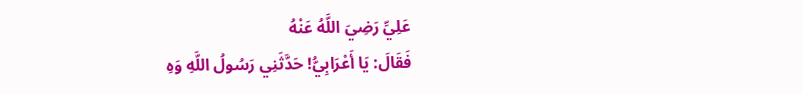عَلِيِّ رَضِيَ اللَّهُ عَنْهُ
فَقَالَ: يَا أَعْرَابِيُّ! حَدَّثَنِي رَسُولُ اللَّهِ وَهِ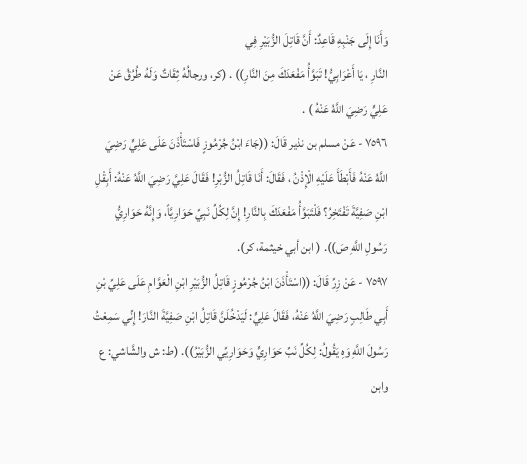وَأَنَا إِلَى جَنْبِهِ قَاعِدٌ: أَنَّ قَاتِلَ الزُّبَيْرِ فِي
النَّارِ ، يَا أَعْرَابِيُّ! تَبَوَّأُ مَفْعَدَكَ مِنَ النَّارِ)) . (كر، ورجالُهُ ثِقَاتٌ وَلَهُ طُرُقُ عَنْ
عَلِيٍّ رَضِيَ اللَّهُ عَنْهُ ) .
٧٥٩٦ - عَنْ مسلم بن نذير قَالَ: ((جَاءَ ابْنُ جُرْمُوزٍ فَاسْتَأْذَنَ عَلَى عَلِيٍّ رَضِيَ
اللَّهُ عَنْهُ فَأَبْطَأَ عَلَيْهِ الْإِذْنُ ، فَقَالَ: أَنَا قَاتِلُ الزُّبْرِ! فَقَالَ عَلِيَّ رَضِيَ اللَّهُ عَنْهُ: أَبِقْلِ
ابْنِ صَفِيَّةَ تَفْتَخِرُ؟ فَلْتَبَوَّأُ مَفْعَدَكَ بِالنَّارِ! إِنَّ لِكُلِّ نَبِيِّ حَوَارِيَّاً، وَإِنَّهُ حَوَارِيُّ
رَسُولِ اللَّهِ صَ)). ( ابن أبي خيثمة، كر).
٧٥٩٧ - عَنْ زِرِّ قَالَ: ((اسْتَأْذَنَ ابْنُ جُرْمُوزٍ قَاتِلُ الزُّبَيْرِ ابْنِ الْعَوَّامِ عَلَى عَلِيِّ بْنِ
أَبِي طَالِبٍ رَضِيَ اللَّهُ عَنْهُ، فَقَالَ عَلِيٍّ: لَيَدْخُلَنَّ قَاتِلُ ابْنِ صَفِيَّةَ النَّارَ! إِنِّي سَمِعْتُ
رَسُولَ اللَّهِ وَهِ يَقُولُ: لِكُلِّ نَبِّ حَوَارِيٍّ وَحَوَارِيِّي الزُّبَيْرُ)). (ط: ش والشَّاشي: ع
وابن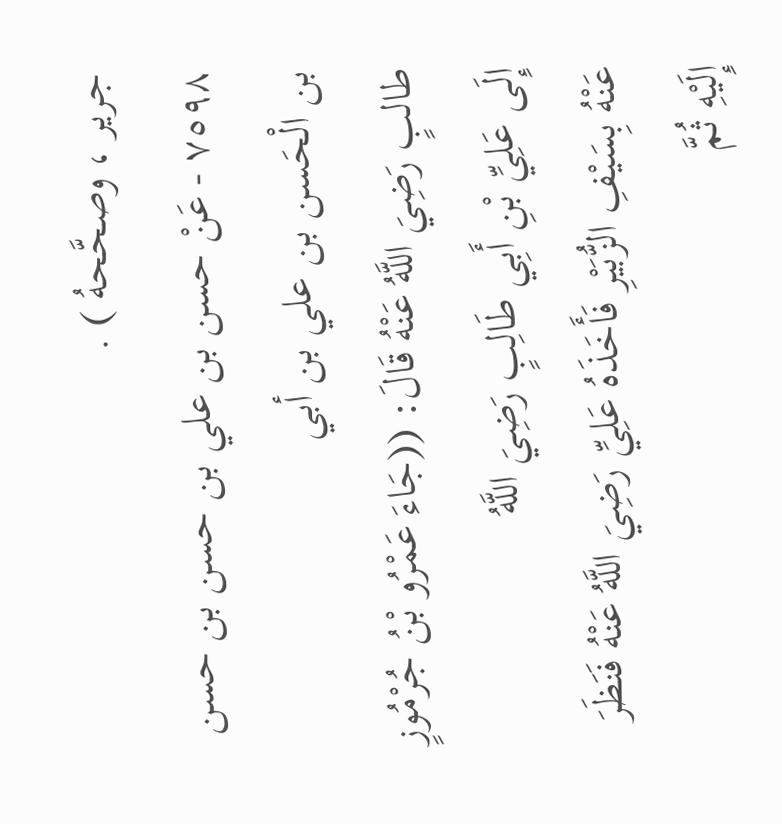جرير ، وصحَّحهُ ) .
٧٥٩٨ - عَنْ حسن بن علي بن حسن بن حسن بن الْحَسن بن علي بن أبي
طالبٍ رَضِيَ اللَّهُ عَنْهُ قَالَ: ((جَاءَ عَمْرُو بْنُ جُرْمُوزٍ إِلَى عَلِيِّ بْنِ أَبِي طَالِبٍ رَضِيَ اللَّهُ
عَنْهُ بِسَيْفِ الزُّبَيْرِ فَأَخَذَهُ عَلِيِّ رَضِيَ اللَّهُ عَنْهُ فَنَظَرَ إِلَيْهِ ثُمَّ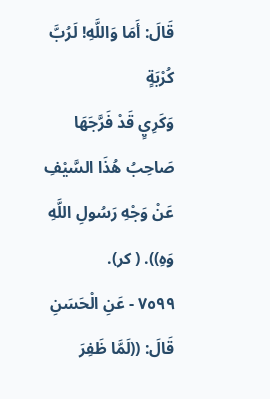قَالَ: أَمَا وَاللَّهِ! لَرُبَّ كُرْبَةٍ
وَكَرِيٍ قَدْ فَرَّجَهَا صَاحِبُ هُذَا السَّيْفِ عَنْ وَجْهِ رَسُولِ اللَّهِ وَهِ)). ( كر).
٧٥٩٩ - عَنِ الْحَسَنِ قَالَ: ((لَمَّا ظَفِرَ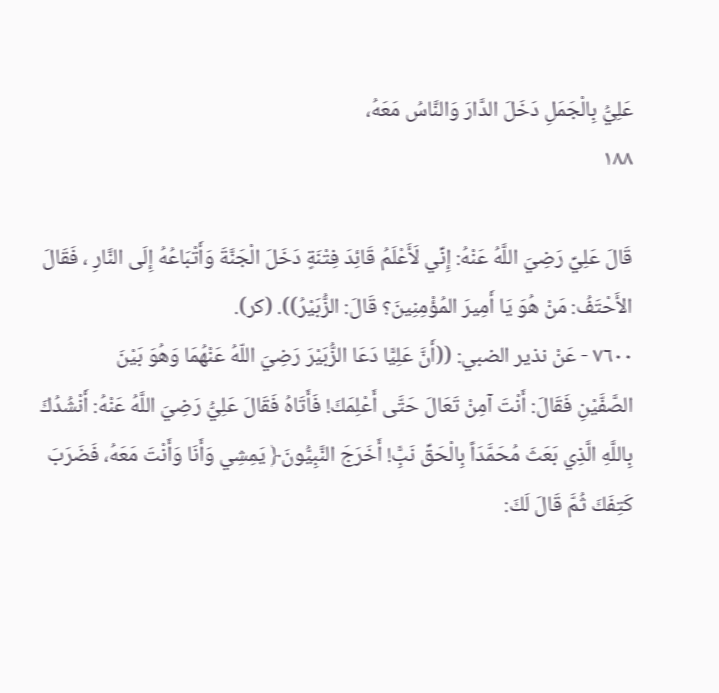عَلِيُّ بِالْجَمَلِ دَخَلَ الدَّارَ وَالنَّاسُ مَعَهُ،
١٨٨

قَالَ عَلِيِّ رَضِيَ اللَّهُ عَنْهُ: إِنِّي لَأَعْلَمُ قَائِدَ فِتْنَةٍ دَخَلَ الْجَنَّةَ وَأَتْبَاعُهُ إِلَى النَّارِ ، فَقَالَ
الأَحْتَفُ: مَنْ هُوَ يَا أَمِيرَ المُؤْمِنِينَ؟ قَالَ: الزُّبَيْرُ)). (كر).
٧٦٠٠ - عَنْ نذير الضبي: ((أَنَّ عَلِيًّا دَعَا الزُّبَيْرَ رَضِيَ اللّهُ عَنْهُمَا وَهُوَ بَيْنَ
الصَّفَّيْنِ فَقَالَ: أَنْتَ آمِنْ تَعَالَ حَتَّى أَعْلِمَكَ! فَأَتَاهُ فَقَالَ عَلِيُّ رَضِيَ اللَّهُ عَنْهُ: أَنْشُدُكَ
بِاللَّهِ الَّذِي بَعَثَ مُحَمَّدَاً بِالْحَقِّ نَبًِّ! أَخَرَجَ النَّبِيُّونَ﴿ يَمِشِي وَأَنَا وَأَنْتَ مَعَهُ، فَضَرَبَ
كَتِفَكَ ثُمَّ قَالَ لَكَ: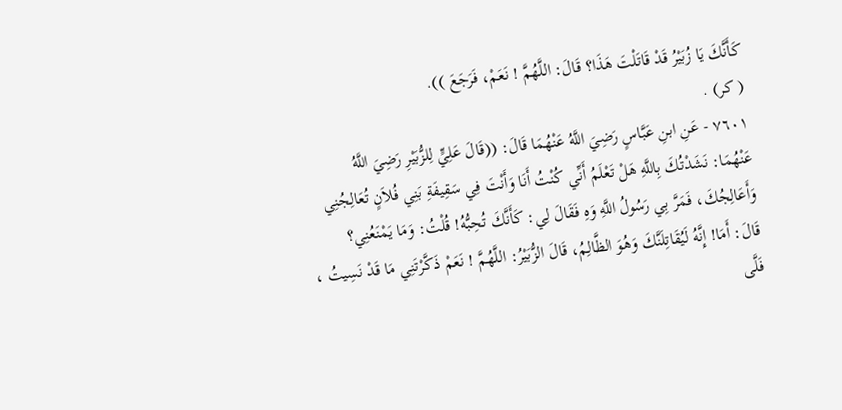كَأَنَّكَ يَا زُبَيْرُ قَدْ قَاتَلْتَ هَذَا؟ قَالَ: اللَّهُمَّ ! نَعَمْ، فَرَجَعَ )).
( كر) .
٧٦٠١ - عَنِ ابنِ عَبَّاسٍ رَضِيَ اللَّهُ عَنْهُمَا قَالَ: ((قَالَ عَلِيٍّ لِلزُّبَيْرِ رَضِيَ اللَّهُ
عَنْهُمَا: نَشَدْتُكَ بِاللَّهِ هَلْ تَعْلَمُ أَنِّي كُنْتُ أَنَا وَأَنْتَ فِي سَقِيفَةِ بَنِي فُلاَنٍ تُعَالِجُنِي
وَأَعَالِجُكَ، فَمَرَّ بِي رَسُولُ اللَّهِ وَهِ فَقَالَ لِي: كَأَنَّكَ تُحِبُّهُ! قُلْتُ: وَمَا يَمْنَعُنِي؟
قَالَ: أَمَا! إِنَّهُ لَيُقَاتِلَنَّكَ وَهُوَ الظَّالِمُ، قَالَ الزُّبَيْرُ: اللَّهُمَّ ! نَعَمْ ذَكَّرْتَنِي مَا قَدْ نَسِيتُ ،
فَلَّى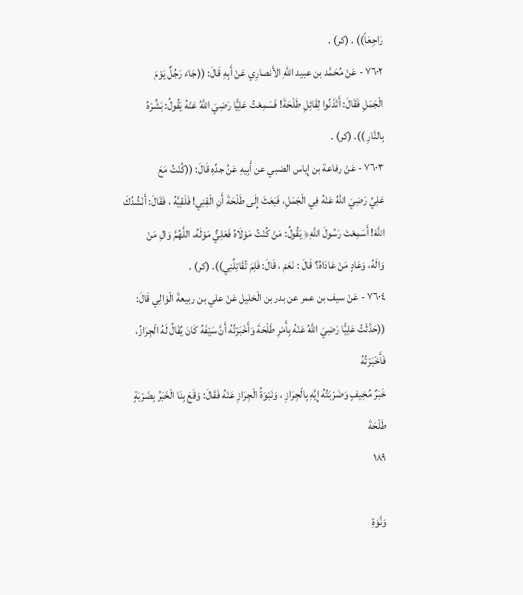رَاجِعَاً)) . (كر) .
٧٦٠٢ - عَنْ مُحَمَّد بن عبيد اللّهِ الأَنصارِي عَنْ أَبِهِ قَالَ: ((جَاءَ رَجُلٌ يَوْمَ
الْجَمَلِ فَقَالَ: أَتْذَنُوا لِقَائِلِ طَلْحَةَ! فَسَمِعْتُ عَلِيًّا رَضِيَ اللَّهُ عَنْهُ يَقُولُ: بَشِّرْهُ
بِالنَّارِ )). (كر) .
٧٦٠٣ - عَنْ رفاعة بن إِياس الضبي عن أَبِيهِ عَنُ جدِّهِ قَالَ: ((كُنْتُ مَعَ
عَلِيِّ رَضِيَ اللّهُ عَنْهُ فِي الْجَمَلِ، فَبَعَثَ إِلَى طَلْحَةَ أَنِ الْقِنِي! فَلَقِيَّهُ ، فَقَالَ: أَنْشُدُكَ
اللَّهَ! أَسَمِعْتَ رَسُولَ اللَّهِ﴿ يَقُولُ: مَنْ كُنْتُ مَوْلَاهُ فَعَلِيٌّ مَوْلَهُ، اللَّهُمَّ وَالِ مَنْ
وَالَهُ، وَعَادٍ مَنْ عَادَاهُ؟ قَالَ : نَعَمْ ، قَالَ: فَلِمَ تُقَاتِلُنِي)). (كر) .
٧٦٠٤ - عَنْ سيف بن عمر عن بدر بن الْخليل عَنْ علي بن ربيعةَ الْوَالِي قَالَ:
((حَدَّثْتُ عَلِيًّا رَضِيَ اللَّهُ عَنْهُ بِأَمْرِ طَلْحَةَ وَأَخْبَرْتُهُ أَنَّ سَيْفَهُ كَانَ يُقَالُ لَهُ الْجِرَازُ، فَأَخْبَرْتُهُ
خَبَرٌ مُخِيفٍ وَضَرْبَتُهُ إِيَّهِ بِالْجِرَازِ ، وَنَبْوَةُ الْجِرَازِ عَنْهُ فَقَالَ: وَقَعَ بِنَا الْخَبَرُ بِضَرْبَةٍ طَلْحَةَ
١٨٩

وَنَّوَةِ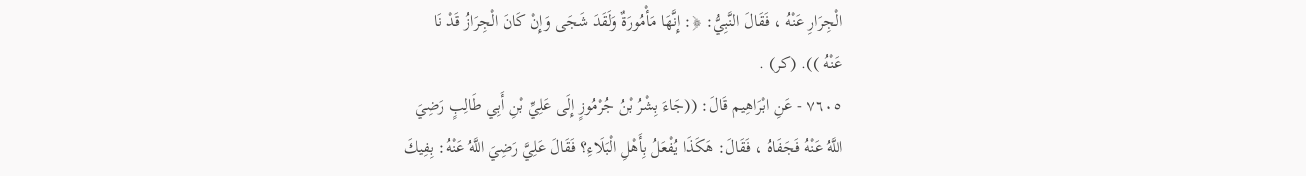الْجِرَارِ عَنْهُ ، فَقَالَ النَّبِيُّ: ﴿: إِنَّهَا مَأْمُورَةٌ وَلَقَدَ شَجَى وَإِنْ كَانَ الْجِرَازُ قَدْ نَا
عَنْهُ )). (كر) .
٧٦٠٥ - عَنِ ابْرَاهِيم قَالَ: ((جَاءَ بِشْرُ بْنُ جُرْمُوزٍ إِلَى عَلِيِّ بْنِ أَبِي طَالِبٍ رَضِيَ
اللَّهُ عَنْهُ فَجَفَاهُ ، فَقَالَ: هَكَذَا يُفْعَلُ بِأَهْلِ الْبَلَاءِ؟ فَقَالَ عَلِيَّ رَضِيَ اللَّهُ عَنْهُ: بِفِيكَ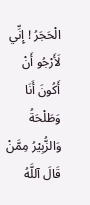الْحَجَرُ ! إِنِّي لَأَرْجُو أَنْ أَكُونَ أَنَا وَطَلْحَةُ وَالزُّبِيْرُ مِمَّنْ قَالَ آللَّهُ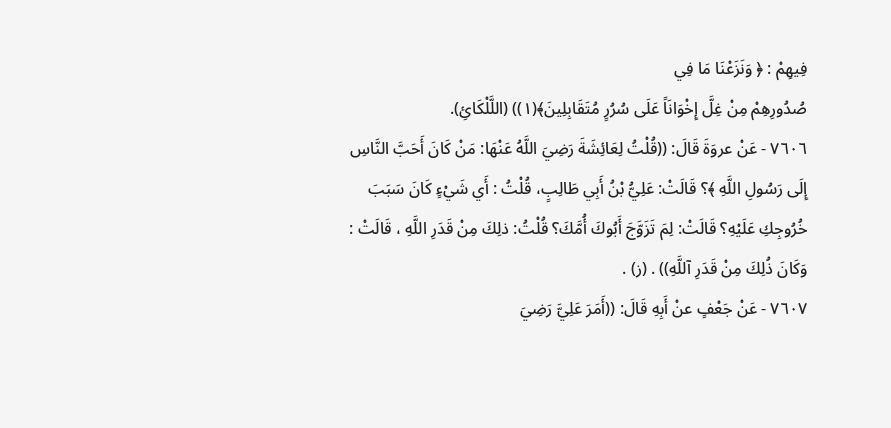فِيهِمْ : ﴿ وَنَزَعْنَا مَا فِي
صُدُورِهِمْ مِنْ غِلَّ إِخْوَانَاً عَلَى سُرُرٍ مُتَقَابِلِينَ﴾(١)) (اللَّلْكَائِ).
٧٦٠٦ - عَنْ عروَةَ قَالَ: ((قُلْتُ لِعَائِشَةَ رَضِيَ اللَّهُ عَنْهَا: مَنْ كَانَ أَحَبَّ النَّاسِ
إِلَى رَسُولِ اللَّهِ ﴾؟ قَالَتْ: عَلِيُّ بْنُ أَبِي طَالِبٍ، قُلْتُ : أَي شَيْءٍ كَانَ سَبَبَ
خُرُوجِكِ عَلَيْهِ؟ قَالَتْ: لِمَ تَزَوَّجَ أَبُوكَ أُمَّكَ؟ قُلْتُ: ذلِكَ مِنْ قَدَرِ اللَّهِ ، قَالَتْ :
وَكَانَ ذُلِكَ مِنْ قَدَرِ آللَّهِ)) . (ز) .
٧٦٠٧ - عَنْ جَعْفٍ عنْ أَبِهِ قَالَ: ((أَمَرَ عَلِيَّ رَضِيَ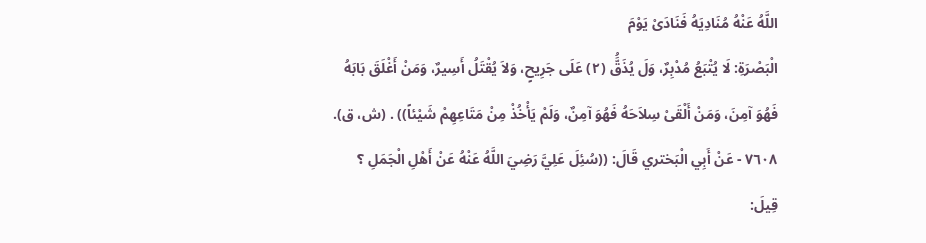اللَّهُ عَنْهُ مُنَادِيَهُ فَنَادَىْ يَوْمَ
الْبَصْرَةِ: لَا يُتْبَعُ مُدْبِرٌ، وَلَ يُذَقَُّ (٢) عَلَى جَرِيحٍ، وَلاَ يُقْتَلُ أَسِيرٌ، وَمَنْ أَغْلَقَ بَابَهُ
فَهُوَ آمِنَ، وَمَنْ أَلْقَىْ سِلاَحَهُ فَهُوَ آمِنٌ، وَلَمْ يَأْخُذْ مِنْ مَتَاعِهِمْ شَيْئاً)) . (ش، ق).
٧٦٠٨ - عَنْ أَبِي الْبَختري قَالَ: ((سُئِلَ عَلِيَّ رَضِيَ اللَّهُ عَنْهُ عَنْ أَهْلِ الْجَمَلِ ؟
قِيلَ: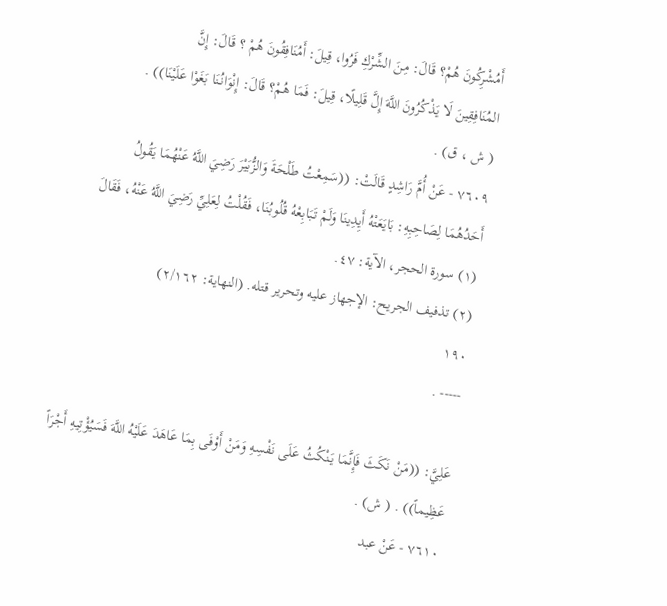أَمُشْرِكُونَ هُمْ؟ قَالَ: مِنَ الشِّرْكِ فَرُوا، قِيلَ: أَمُنَافِقُونَ هُمْ ؟ قَالَ: إِنَّ
المُنَافِقِينَ لَا يَذْكُرُونَ اللَّهَ إِلَّ قَلِيلًا، قِيلَ: فَمَا هُمْ؟ قَالَ: إِنْوَانُنَا بَغَوْا عَلَيْنَا)) .
( ش ، ق) .
٧٦٠٩ - عَنْ أُمَّ رَاشِدٍ قَالَتْ: ((سَمِعْتُ طَلْحَةَ وَالزُّبَيْرَ رَضِيَ اللَّهُ عَنْهُمَا يَقُولُ
أَحَدُهُمَا لِصَاحِبِهِ: بَايَعَتْهُ أَيِدِينَا وَلَمْ تَبَابِعْهُ قُلُوبُنَا، فَقُلْتُ لِعَلِيِّ رَضِيَ اللَّهُ عَنْهُ، فَقَالَ
(١) سورة الحجر، الآية: ٤٧.
(٢) تذفيف الجريح: الإجهاز عليه وتحرير قتله. (النهاية: ٢/١٦٢)
١٩٠
----- .

عَلِيَّ: ((مَنْ نَكَثَ فَإِنَّمَا يَنْكُثُ عَلَى نَفْسِهِ وَمَنْ أَوْفَى بِمَا عَاهَدَ عَلَيْهُ اللَّهَ فَسَيُؤْتِيهِ أَجْرَاً
عَظِيماً)) . ( ش) .
٧٦١٠ - عَنْ عبد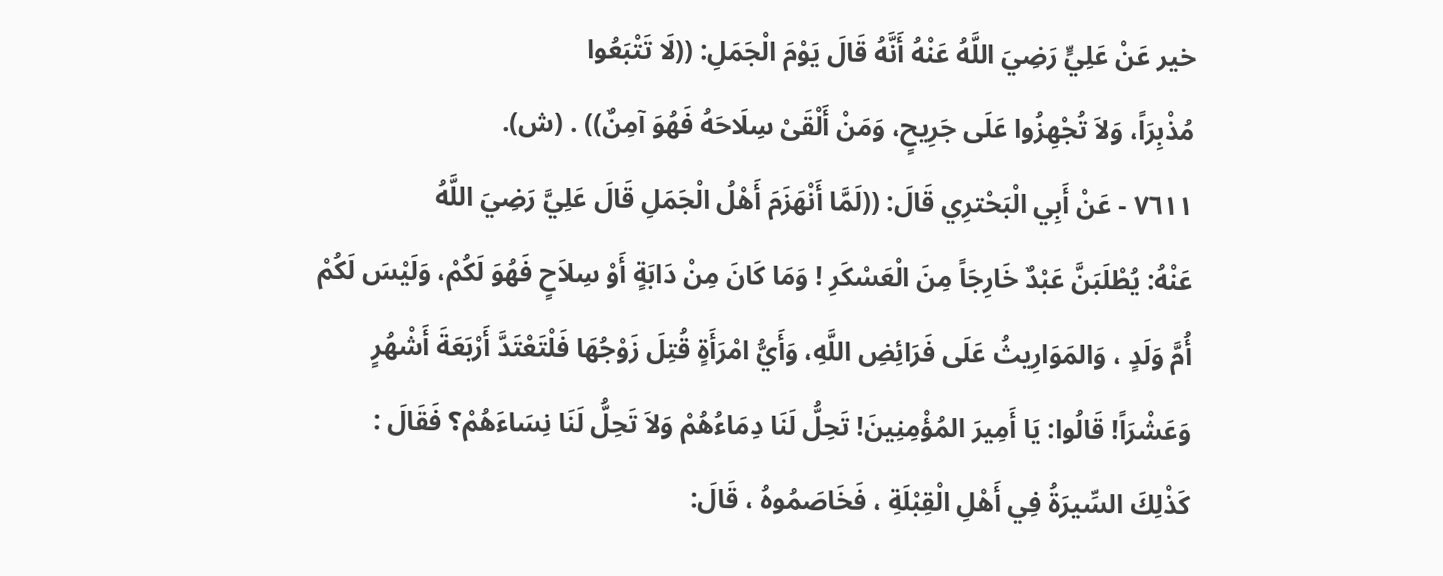خير عَنْ عَلِيٍّ رَضِيَ اللَّهُ عَنْهُ أَنَّهُ قَالَ يَوْمَ الْجَمَلِ: ((لَا تَتْبَعُوا
مُذْبِرَاً، وَلاَ تُجْهِزُوا عَلَى جَرِيحٍ، وَمَنْ أَلْقَىْ سِلَاحَهُ فَهُوَ آمِنٌ)) . (ش).
٧٦١١ - عَنْ أَبِي الْبَحْترِي قَالَ: ((لَمَّا أَنْهَزَمَ أَهْلُ الْجَمَلِ قَالَ عَلِيَّ رَضِيَ اللَّهُ
عَنْهُ: يُطْلَبَنَّ عَبْدٌ خَارِجَاً مِنَ الْعَسْكَرِ ! وَمَا كَانَ مِنْ دَابَةٍ أَوْ سِلاَحٍ فَهُوَ لَكُمْ، وَلَيْسَ لَكُمْ
أُمَّ وَلَدٍ ، وَالمَوَارِيثُ عَلَى فَرَائِضِ اللَّهِ، وَأَيُّ امْرَأَةٍ قُتِلَ زَوْجُهَا فَلْتَعْتَدَّ أَرْبَعَةَ أَشْهُرٍ
وَعَشْرَاً! قَالُوا: يَا أَمِيرَ المُؤْمِنِينَ! تَحِلُّ لَنَا دِمَاءُهُمْ وَلاَ تَحِلُّ لَنَا نِسَاءَهُمْ؟ فَقَالَ :
كَذْلِكَ السِّيرَةُ فِي أَهْلِ الْقِبْلَةِ ، فَخَاصَمُوهُ ، قَالَ: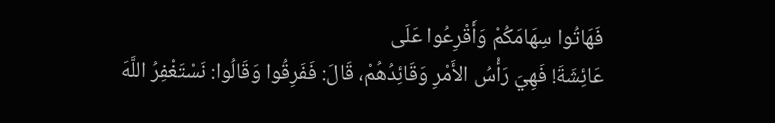فَهَاتُوا سِهَامَكُمْ وَأَقْرِعُوا عَلَى
عَائِشَةَ! فَهِيَ رَأْسُ الأَمْرِ وَقَائِدُهُمْ، قَالَ: فَفَرِقُوا وَقَالُوا: نَسْتَغْفِرُ اللَّهَ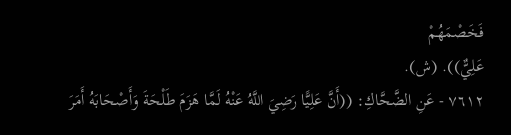فَخَصْمَهُمْ
عَلِيٌّ)). (ش).
٧٦١٢ - عَنِ الضَّحَّاكِ: ((أَنَّ عَلِيًّا رَضِيَ اللَّهُ عَنْهُ لَمَّا هَزَمَ طَلْحَةَ وَأَصْحَابَهُ أَمَرَ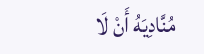مُنَّادِيَهُ أَنْ لَا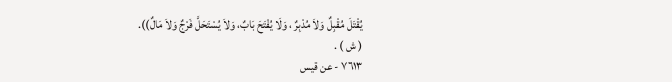يُقْتَلَ مُقْبِلٌ وَلاَ مُدْبِرٌ ، وَلَا يُفْتَحَ بَابٌ، وَلاَ يُسْتَحَلَّ فَرْجٌ وَلاَ مَالٌ)).
( ش ) .
٧٦١٣ - عن قيس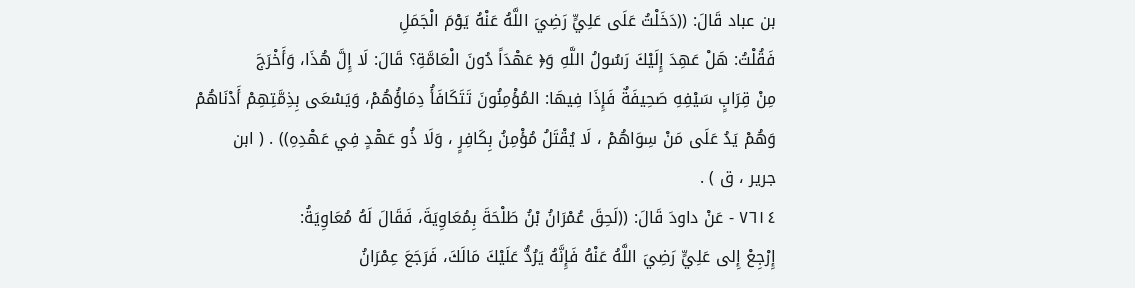بن عباد قَالَ: ((دَخَلْتُ عَلَى عَلِيٍّ رَضِيَ اللَّهُ عَنْهُ يَوْمَ الْجَمَلِ
فَقُلْتُ: هَلْ عَهِدَ إِلَيْكَ رَسُولُ اللَّهِ وَ﴿ عَهْدَاً دُونَ الْعَامَّةِ؟ قَالَ: لَا إِلَّ هُذَا، وَأَخْرَجَ
مِنْ قِرَابٍ سَيْفِهِ صَحِيفَةٌ فَإِذَا فِيهَا: المُؤْمِنُونَ تَتَكَافَأُ دِمَاؤُهُمْ، وَيَسْعَى بِذِمَّتِهِمْ أَدْنَاهُمْ
وَهُمْ يَدُ عَلَى مَنْ سِوَاهُمْ ، لَا يُقْتَلُ مُؤْمِنُ بِكَافِرٍ ، وَلَا ذُو عَهْدٍ فِي عَهْدِهِ)) . ( ابن
جرير ، ق ) .
٧٦١٤ - عَنْ داودَ قَالَ: ((لَحِقَ عُمْرَانُ بْنُ طَلْحَةَ بِمُعَاوِيَةَ، فَقَالَ لَهُ مُعَاوِيَةُ:
إِرْجِعْ إِلى عَلِيٍّ رَضِيَ اللَّهُ عَنْهُ فَإِنَّهُ يَرُدُّ عَلَيْكَ مَالَكَ، فَرَجَعَ عِمْرَانُ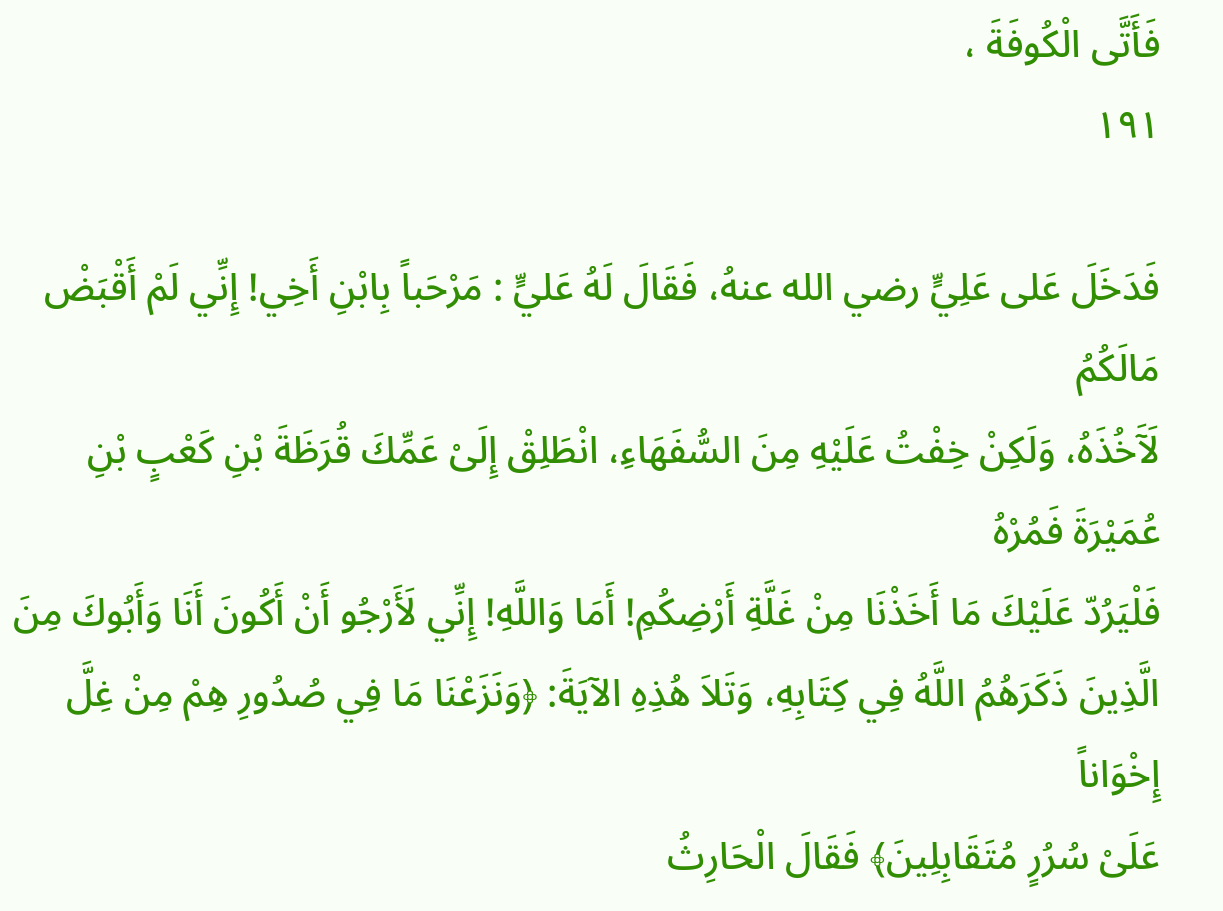فَأَتَّى الْكُوفَةَ ،
١٩١

فَدَخَلَ عَلى عَلِيٍّ رضي الله عنهُ، فَقَالَ لَهُ عَليٍّ : مَرْحَباً بِابْنِ أَخِي! إِنِّي لَمْ أَقْبَضْ مَالَكُمُ
لَآَخُذَهُ، وَلَكِنْ خِفْتُ عَلَيْهِ مِنَ السُّفَهَاءِ، انْطَلِقْ إِلَىْ عَمِّكَ قُرَظَةَ بْنِ كَعْبٍ بْنِ عُمَيْرَةَ فَمُرْهُ
فَلْيَرُدّ عَلَيْكَ مَا أَخَذْنَا مِنْ غَلَّةِ أَرْضِكُمِ! أَمَا وَاللَّهِ! إِنِّي لَأَرْجُو أَنْ أَكُونَ أَنَا وَأَبُوكَ مِنَ
الَّذِينَ ذَكَرَهُمُ اللَّهُ فِي كِتَابِهِ، وَتَلاَ هُذِهِ الآيَةَ: ﴿وَنَزَعْنَا مَا فِي صُدُورِ هِمْ مِنْ غِلَّ إِخْوَاناً
عَلَىْ سُرُرٍ مُتَقَابِلِينَ﴾ فَقَالَ الْحَارِثُ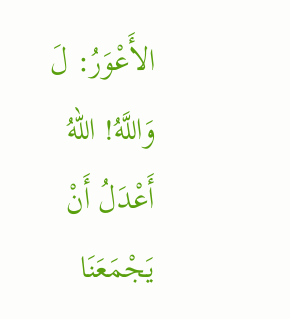الأَعْوَرُ: لَ وَاللَّهُ! اللّهُ أَعْدَلُ أَنْ يَجْمَعَنَا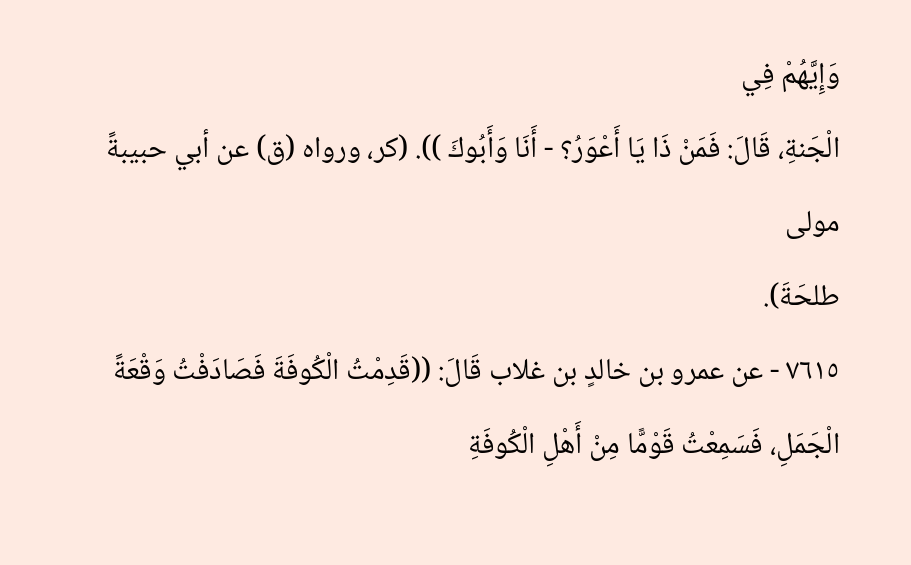وَإِيَّهُمْ فِي
الْجَنةِ، قَالَ: فَمَنْ ذَا يَا أَعْوَرُ؟ - أَنَا وَأَبُوكَ )). (كر، ورواه (ق) عن أبي حبيبةً مولى
طلحَةَ).
٧٦١٥ - عن عمرو بن خالدٍ بن غلاب قَالَ: ((قَدِمْتُ الْكُوفَةَ فَصَادَفْتُ وَقْعَةً
الْجَمَلِ، فَسَمِعْتُ قَوْمًّا مِنْ أَهْلِ الْكُوفَةِ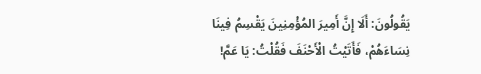يَقُولُونَ: أَلَا إِنَّ أَمِيرَ المُؤْمِنِينَ يَقْسِمُ فِينَا
نِسَاءَهُمْ، فَأَتَيْتُ الْأَحْنَفَ فَقُلْتُ: يَا عَمَّ!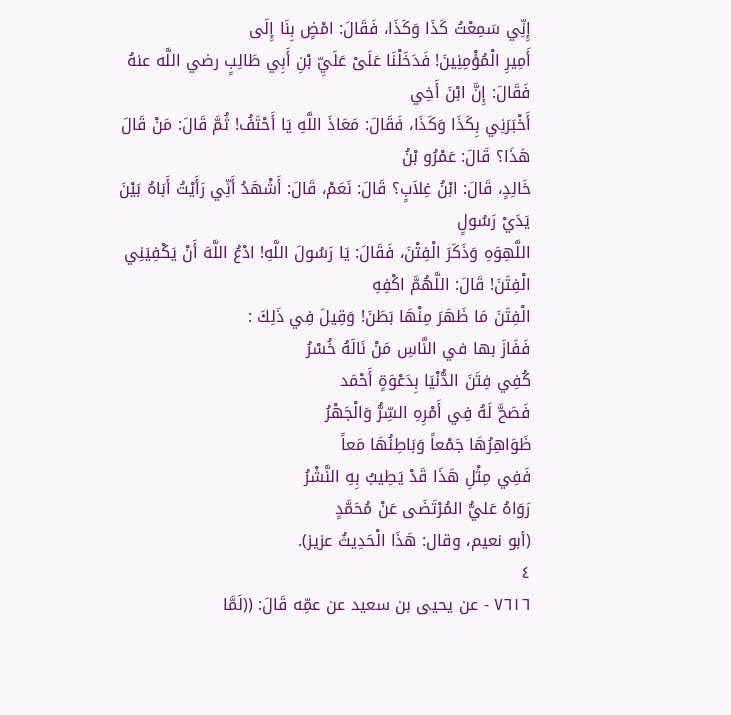إِنِّي سَمِعْتُ كَذَا وَكَذَا، فَقَالَ: امْضٍ بِنَا إِلَى
أَمِيرِ الْمُؤْمِنِينَ! فَدَخَلْنَا عَلَىْ عَلَيِّ بْنِ أَبِي طَالِبٍ رضي اللَّه عنهُ فَقَالَ: إِنَّ ابْنَ أَخِي
أَخْبَرَنِي بِكَذَا وَكَذَا، فَقَالَ: مَعَاذَ اللَّهِ يَا أَحْتَفُ! ثُمَّ قَالَ: مَنْ قَالَ هَذَا؟ قَالَ: عَمْرُو بْنُ
خَالِدٍ، قَالَ: ابْنُ غِلاَبٍ؟ قَالَ: نَعَمْ، قَالَ: أَشْهَدُ أَنِّي رَأَيْتُ أَبَاهُ بَيْنَ يَدَيْ رَسُولٍ
اللَّهِوَهِ وَذَكَرَ الْفِتْنَ، فَقَالَ: يَا رَسُولَ اللَّهِ! ادْعُ اللَّهَ أَنْ يَكْفِيَنِي الْفِتَنَ! قَالَ: اللَّهُمَّ اكْفِهِ
الْفِتَنَ مَا ظَهَرَ مِنْهَا بَطَنَ! وَقِيلَ فِي ذَلِكَ :
فَفَازَ بها في النَّاسِ مَنْ نَالَهُ خُسْرُ
كُفِي فِتَنَ الدُّنْيَا بِدَعْوَةٍ أَحْمَد
فَصَحَّ لَهُ فِي أَمْرِهِ السِّرُّ وَالْجَهْرُ
ظَوَاهِرُهَا جَمْعاً وَبَاطِنُهَا مَعاً
فَفِي مِثْلِ هَذَا قَدْ يَطِيبُ بِهِ النَّشْرُ
رَوَاهُ عَليُّ المُرْتَضَى عَنْ مُحَمَّدٍ
(أبو نعيم، وقال: هَذَا الْحَدِيثُ عزيز).
٤
٧٦١٦ - عن يحيى بن سعيد عن عمِّه قَالَ: ((لَمَّا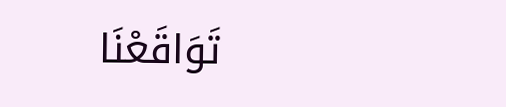تَوَاقَعْنَا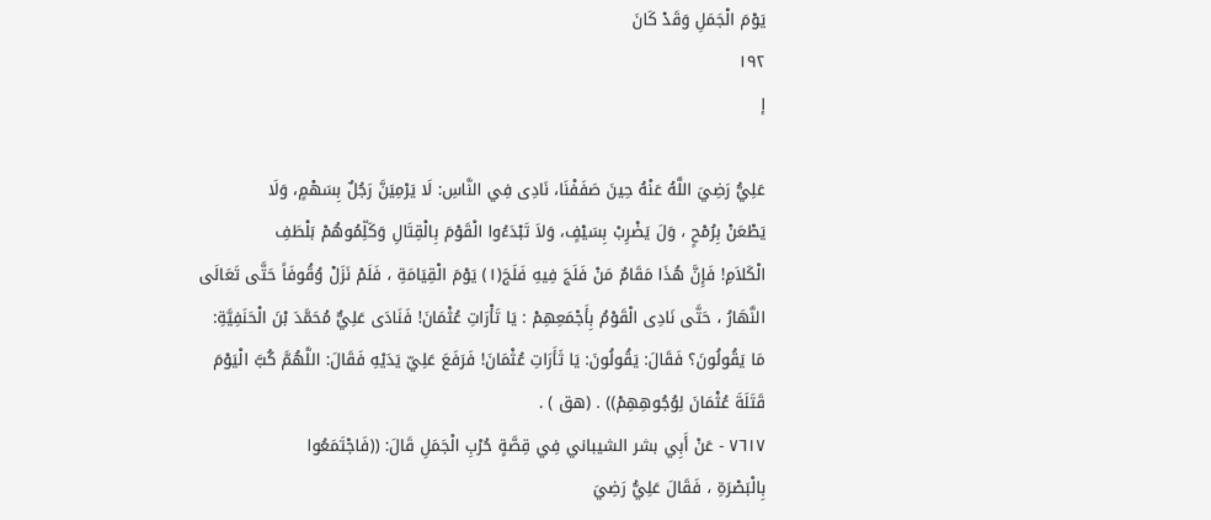يَوْمَ الْجَمَلِ وَقَدْ كَانَ
١٩٢
إ

عَلِيُّ رَضِيَ اللَّهُ عَنْهُ حِينَ صَفَفْنَا، نَادِى فِي النَّاسِ: لَا يَرْمِيَنَّ رَجُلٌ بِسَهْمٍ، وَلَا
يَطْعَنْ بِرُمْحٍ ، وَلَ يَضْرِبْ بِسَيْفٍ، وَلاَ تَبْدَءُوا الْقَوْمَ بِالْقِتَالِ وَكَلِّمُوهُمْ بَلْطَفِ
الْكَلاَمِ! فَإِنَّ هُذَا مَقَامٌ مَنْ فَلَجَ فِيهِ فَلَجَ(١) يَوْمَ الْقِيَامَةِ ، فَلَمْ نَزَلْ وُقُوفَاً حَتَّى تَعَالَى
النَّهَارُ ، حَتَّى نَادِى الْقَوْمُ بِأَجْمَعِهِمْ : يَا تَأْرَاتِ عُثْمَانَ! فَنَادَى عَلِيٌّ مُحَمَّدَ بْنَ الْحَنَفِيَّةِ:
مَا يَقُولُونَ؟ فَقَالَ: يَقُولُونَ: يَا ثَأَرَاتِ عُثْمَانَ! فَرَفَعَ عَلِيّ يَدَيْهِ فَقَالَ: اللَّهُمَّ كُبَّ الْيَوْمَ
قَتَلَةَ عُثْمَانَ لِوُجُوهِهِمْ)) . (هق ) .
٧٦١٧ - عَنْ أَبِي بشر الشيباني فِي قِصَّةٍ حُرْبِ الْجَمَلِ قَالَ: ((فَاجْتَمَعُوا
بِالْبَصْرَةِ ، فَقَالَ عَلِيُّ رَضِيَ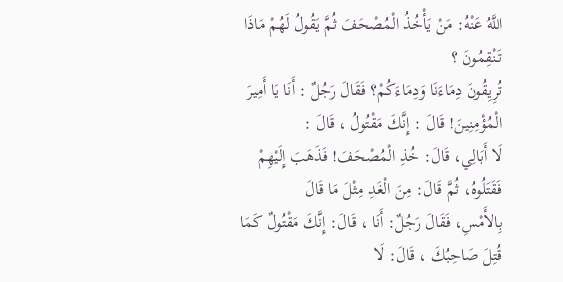اللَّهُ عَنْهُ: مَنْ يَأْخُذُ الْمُصْحَفَ ثُمَّ يَقُولُ لَهُمْ مَاذَا تَنْقِمُونَ ؟
تُرِيِقُونَ دِمَاءَنَا وَدِمَاءَكُمْ؟ فَقَالَ رَجُلٌ : أَنَا يَا أَمِيرَ الْمُؤْمِنِينَ! قَالَ : إِنَّكَ مَقْتُولُ ، قَالَ :
لَا أَبَالِي، قَالَ: خُذِ الْمُصْحَفَ! فَذَهَبَ إِلَيْهِمْ فَقَتَلُوهُ، ثُمَّ قَالَ: مِنَ الْغَدِ مِثْلَ مَا قَالَ
بِالأَمْسِ، فَقَالَ رَجُلٌ: أَنَا ، قَالَ: إِنَّكَ مَقْتُولٌ كَمَا قُتِلَ صَاحِبُكَ ، قَالَ: لَا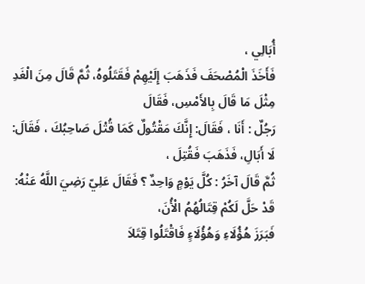أُبَالِي ،
فَأَخَذَ الْمُصْحَفَ فَذَهَبَ إِلَيْهِمْ فَقَتَلُوهُ، ثُمَّ قَالَ مِنَ الْغَدِ مِثْلَ مَا قَالَ بِالأَمْسِ، فَقَالَ
رَجُلٌ : أَنَا ، فَقَالَ: إِنَّكَ مَقْتُولٌ كَمَا قُتْلَ صَاحِبُكَ ، فَقَالَ: لَا أَبَالِ، فَذَهَبَ فَقُتِلَ ،
ثُمَّ قَالَ آخَرُ : كُلَّ يَوْمٍ وَاحِدٌ ؟ فَقَالَ عَلِيّ رَضِيَ اللَّهُ عَنْهُ: قَدْ حَلَّ لَكُمْ قِتَالُهُمُ الْأُنَ،
فَبَرَزَ هُؤُلَاءِ وَهُؤُلَاءٍ فَاقْتَلُوا قِتَلاَ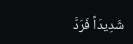شَدِيدَاً فَرَدَّ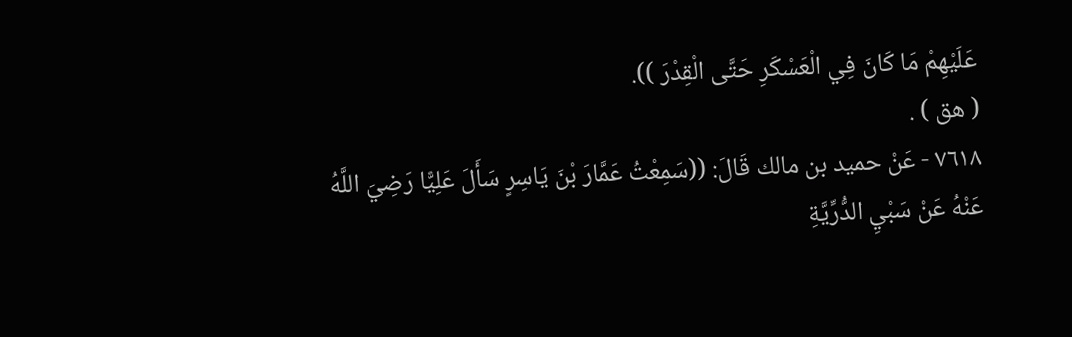عَلَيْهِمْ مَا كَانَ فِي الْعَسْكَرِ حَتَّى الْقِدْرَ )).
( هق ) .
٧٦١٨ - عَنْ حميد بن مالك قَالَ: ((سَمِعْتُ عَمَّارَ بْنَ يَاسِرٍ سَأَلَ عَلِيًّا رَضِيَ اللَّهُ
عَنْهُ عَنْ سَبْيِ الدُّرِّيَّةِ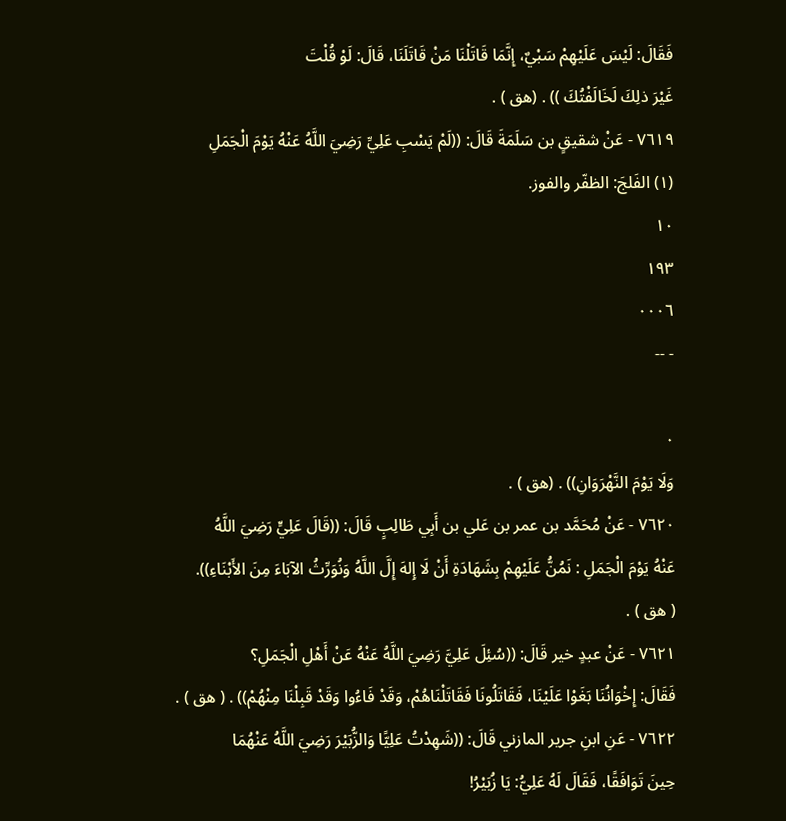فَقَالَ: لَيْسَ عَلَيْهِمْ سَبْيٌ، إِنَّمَا قَاتَلْنَا مَنْ قَاتَلَنَا، قَالَ: لَوْ قُلْتَ
غَيْرَ ذلِكَ لَخَالَفْتُكَ )) . (هق ) .
٧٦١٩ - عَنْ شقيقٍ بن سَلَمَةَ قَالَ: ((لَمْ يَسْبِ عَلِيِّ رَضِيَ اللَّهُ عَنْهُ يَوْمَ الْجَمَلِ
(١) الفَلجَ: الظفّر والفوز.
١٠
١٩٣
٠٠٠٦
- --

٠
وَلَا يَوْمَ النَّهْرَوَانِ)) . (هق ) .
٧٦٢٠ - عَنْ مُحَمَّد بن عمر بن عَلي بن أَبِي طَالِبٍ قَالَ: ((قَالَ عَلِيٍّ رَضِيَ اللَّهُ
عَنْهُ يَوْمَ الْجَمَلِ : نَمُنُّ عَلَيْهِمْ بِشَهَادَةِ أَنْ لَا إِلهَ إِلَّ اللَّهُ وَنُوَرِّثُ الآبَاءَ مِنَ الأَبْنَاءِ)).
( هق ) .
٧٦٢١ - عَنْ عبدٍ خير قَالَ: ((سُئِلَ عَلِيَّ رَضِيَ اللَّهُ عَنْهُ عَنْ أَهْلِ الْجَمَلِ؟
فَقَالَ: إِخْوَانُنَا بَغَوْا عَلَيْنَا، فَقَاتَلُونَا فَقَاتَلْنَاهُمْ، وَقَدْ فَاءُوا وَقَدْ قَبِلْنَا مِنْهُمْ)) . ( هق ) .
٧٦٢٢ - عَنِ ابنِ جرير المازني قَالَ: ((شَهِدْتُ عَلِيًّا وَالزُّبَيْرَ رَضِيَ اللَّهُ عَنْهُمَا
حِينَ تَوَافَقًا، فَقَالَ لَهُ عَلِيُّ: يَا زُبَيْرُ!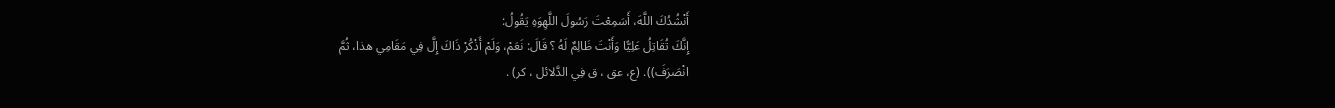أَنْشُدُكَ اللَّهَ، أَسَمِعْتَ رَسُولَ اللَّهِوَهِ يَقُولُ:
إِنَّكَ تُقَاتِلُ عَلِيًّا وَأَنْتَ ظَالِمٌ لَهُ ؟ قَالَ: نَعَمْ، وَلَمْ أَذْكُرْ ذَاكَ إِلَّ فِي مَقَامِي هذا، ثُمَّ
انْصَرَفَ)). (ع، عق ، ق فِي الدَّلائل ، كر) .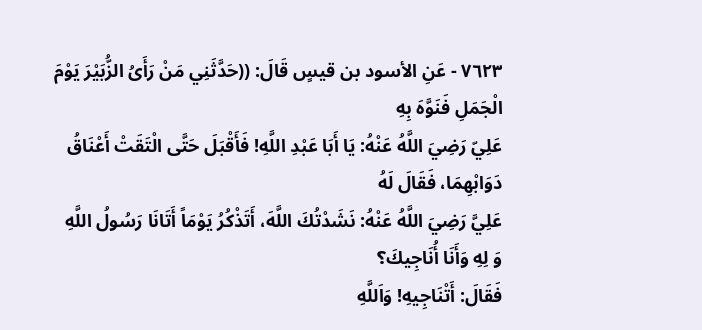٧٦٢٣ - عَنِ الأسود بن قيسٍ قَالَ: ((حَدَّثَنِي مَنْ رَأَىُ الزُّبَيْرَ يَوْمَ الْجَمَلِ فَنَوَّهَ بِهِ
عَلِيّ رَضِيَ اللَّهُ عَنْهُ: يَا أَبَا عَبْدِ اللَّهِ! فَأَقْبَلَ حَتَّى الْتَقَتْ أَعْنَاقُ دَوَابْهِمَا، فَقَالَ لَهُ
عَلِيَّ رَضِيَ اللَّهُ عَنْهُ: نَشَدْتُكَ اللَّهَ، أَتَذْكُرُ يَوْمَاً أَتَانَا رَسُولُ اللَّهِ وَ لِهِ وَأَنَا أُنَاجِيكَ؟
فَقَالَ: أَتْنَاجِيهِ! وَاَللَّهِ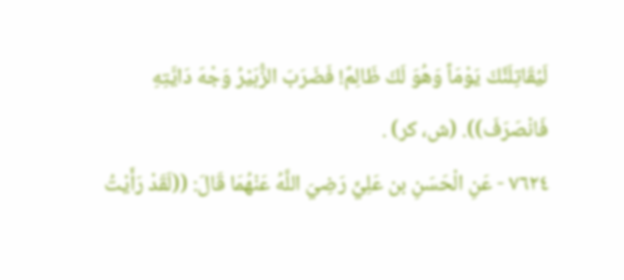لَيُقَاتِلَنَّكَ يَوْمَاً وَهُوَ لَكَ ظَالِمٌ! فَضَرَبَ الزُّبَيْرُ وَجْهَ دَايَّتِهِ
فَانْصَرَفَ)). (ش، كر) .
٧٦٢٤ - عَنِ الْحَسَنِ بن عَلِيٍّ رَضِيَ اللَّهُ عَنْهُمَا قَالَ: ((لَقَدْ رَأَيْتُ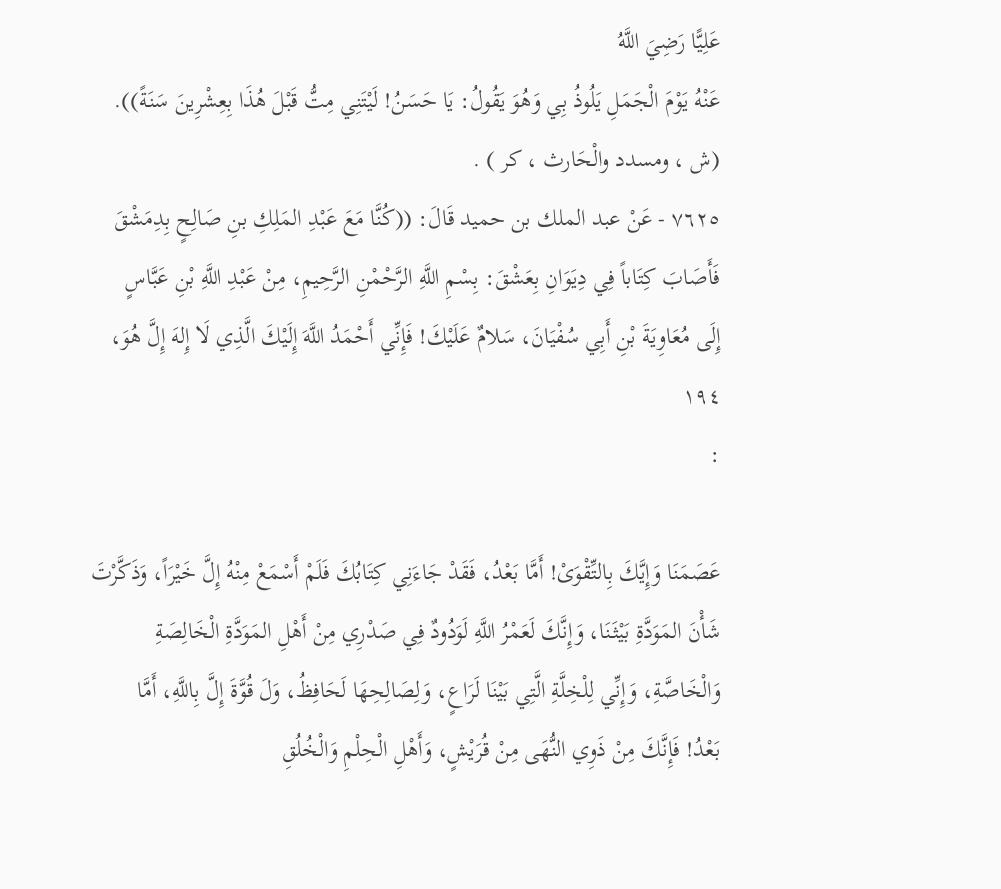عَلِيًّا رَضِيَ اللَّهُ
عَنْهُ يَوْمَ الْجَمَلِ يَلُوذُ بِي وَهُوَ يَقُولُ: يَا حَسَنُ! لَيْتَنِي مِتُّ قَبْلَ هُذَا بِعِشْرِينَ سَنَةً)).
(ش ، ومسدد والْحَارث ، كر ) .
٧٦٢٥ - عَنْ عبد الملك بن حميد قَالَ: ((كُنَّا مَعَ عَبْدِ المَلِكِ بنِ صَالِحٍ بِدِمَشْقَ
فَأَصَابَ كِتَاباً فِي دِيَوَانِ بِعَشْقَ: بِسْمِ اللَّهِ الرَّحْمْنِ الرَّحِيمِ، مِنْ عَبْدِ اللَّهِ بْنِ عَبَّاسٍ
إِلَى مُعَاوِيَةَ بْنِ أَبِي سُفْيَانَ، سَلامٌ عَلَيْكَ! فَإِنِّي أَحْمَدُ اللَّهَ إِلَيْكَ الَّذِي لَا إِلهَ إِلَّ هُوَ،
١٩٤
:

عَصَمَنَا وَإِيَّكَ بِالتِّقْوَىْ! أَمَّا بَعْدُ، فَقَدْ جَاءَنِي كِتَابُكَ فَلَمْ أَسْمَعْ مِنْهُ إِلَّ خَيْرَاً، وَذَكَّرْتَ
شَأْنَ المَوَدَّةِ بَيْثَنَا، وَإِنَّكَ لَعَمْرُ اللَّهِ لَوَدُودٌ فِي صَدْرِي مِنْ أَهْلِ المَوَدَّةِ الْخَالِصَةِ
وَالْخَاصَّةِ، وَإِنِّي لِلْخِلَّةِ الَّتِي بَيْنَا لَرَاعٍ، وَلِصَالِحِهَا لَحَافِظُ، وَلَ قُوَّةَ إِلَّ بِاللَّهِ، أَمَّا
بَعْدُ! فَإِنَّكَ مِنْ ذَوِي النُّهَى مِنْ قُرَيْشٍ، وَأَهْلِ الْحِلْمِ وَالْخُلُقِ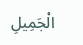الْجَمِيلِ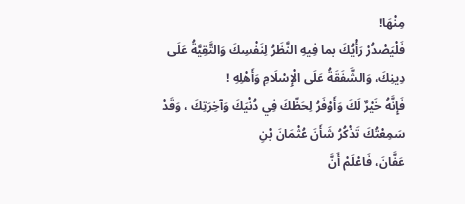مِنْهَا!
فَلْيَصْدُرْ رَأْيُكَ بما فِيهِ النَّظَرُ لِنَفْسِكَ وَالتَّقِيَّةُ عَلَى دِينِكَ، وَالشَّفَقَةُ عَلَى الْإِسْلَامِ وَأَهْلِهِ !
فَإِنَّهُ خَيْرٌ لَكَ وَأَوْفَرُ لِحَظّكَ فِي دُنْيَكَ وَآخِرَتِكَ ، وَقَدْ سَمِعْتُكَ تَذْكُرُ شَأَنَ عُثْمَانَ بْنِ
عَفَّانَ، فَاعْلَمْ أَنَّ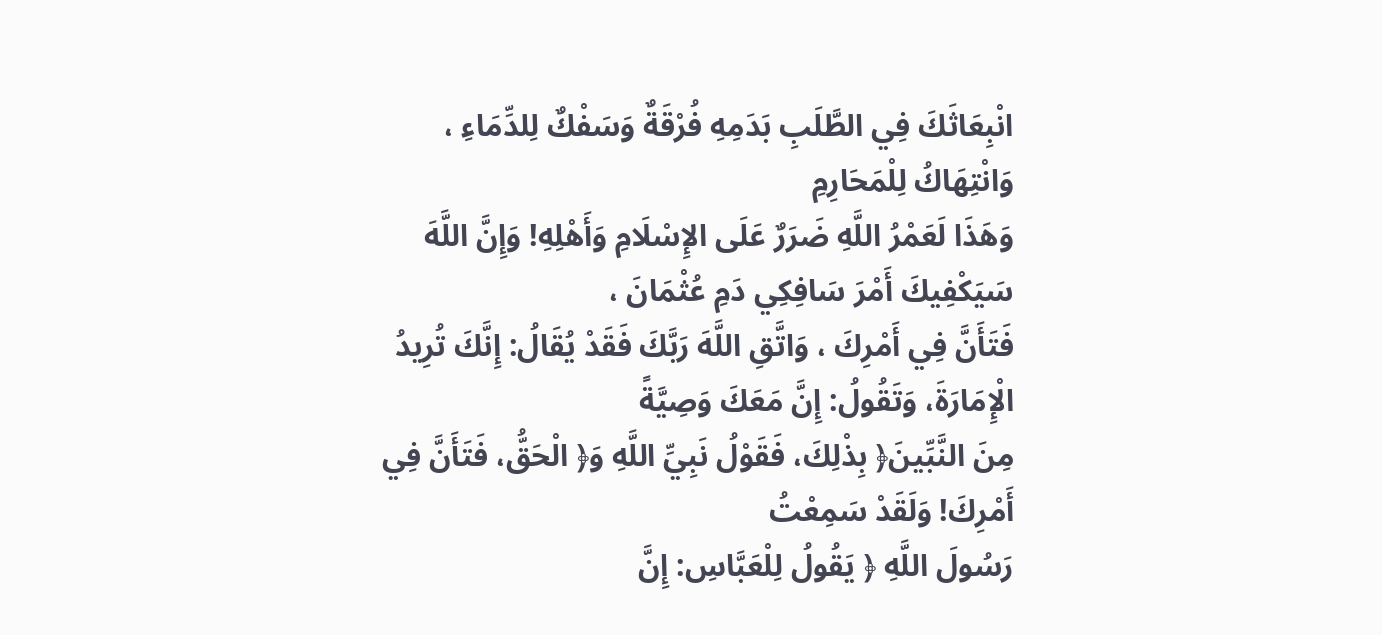انْبِعَاثَكَ فِي الطَّلَبِ بَدَمِهِ فُرْقَةٌ وَسَفْكٌ لِلدِّمَاءِ ، وَانْتِهَاكُ لِلْمَحَارِمِ
وَهَذَا لَعَمْرُ اللَّهِ ضَرَرٌ عَلَى الإِسْلَامِ وَأَهْلِهِ! وَإِنَّ اللَّهَ سَيَكْفِيكَ أَمْرَ سَافِكِي دَمِ عُثْمَانَ ،
فَتَأَنَّ فِي أَمْرِكَ ، وَاتَّقِ اللَّهَ رَبَّكَ فَقَدْ يُقَالُ: إِنَّكَ تُرِيدُ الْإِمَارَةَ، وَتَقُولُ: إِنَّ مَعَكَ وَصِيَّةً
مِنَ النَّبِّينَ﴿ بِذْلِكَ، فَقَوْلُ نَبِيِّ اللَّهِ وَ﴿ الْحَقُّ، فَتَأَنَّ فِي أَمْرِكَ! وَلَقَدْ سَمِعْتُ
رَسُولَ اللَّهِ ﴿ يَقُولُ لِلْعَبَّاسِ: إِنَّ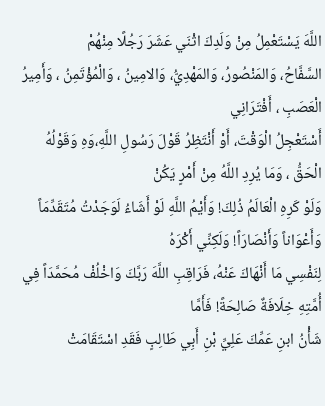اللَّهَ يَسْتَعْمِلُ مِنْ وَلَدِكَ اثْنَي عَشَرَ رَجُلًا مِنْهُمْ
السَّفَّاحُ، وَالمَنْصُورُ، وَالمَهْدِيُّ، وَالامِينُ ، وَالْمُؤْتَمِنُ ، وَأَمِيرُ الْعَصَبِ ، أَفْتَرَانِي
أَسْتَعْجِلُ الْوَقْتَ، أَوْ أَنْتَظِرُ قَوْلَ رَسُولِ اللَّهِ،وَهِ وَقَوْلُهُ الْحَقُّ ، وَمَا يُرِدِ اللَّهُ مِنْ أَمْرٍ يَكُنْ
وَلَوْ كَرِهِ الْعَالَمُ ذُلِكَ! وَأَيْمُ اللَّهِ لَوْ أَشَاءُ لَوَجَدْتُ مُتَقَدِّمَاً وَأَعْوَاناً وَأَنْصَارَاً! وَلَكِنِّي أَكْرَهُ
لِنَفْسِي مَا أَنْهَاكَ عَنْهُ، فَرَاقِبِ اللَّهَ رَبَّكَ وَاخْلُفْ مُحَمَّدَاً فِي أُمَّتِهِ خِلَافَةٌ صَالِحَةً! فَأَمَّا
شَأْنُ ابنِ عَمِّكَ عَلِيِّ بْنِ أَبِي طَالِبٍ فَقَدِ اسْتَقَامَتْ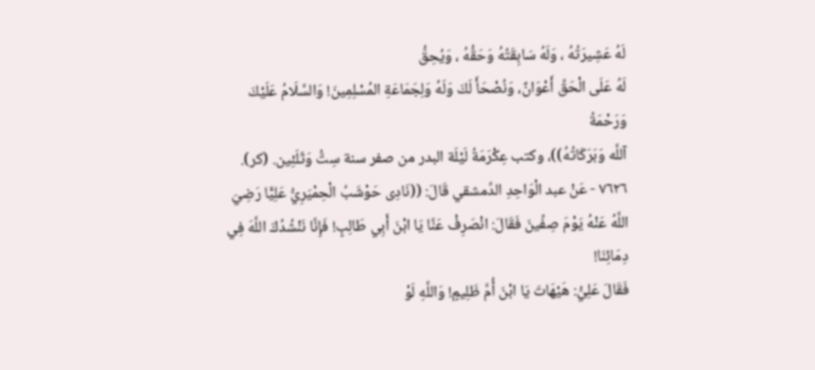لَهُ عَشِيرَتُهُ ، وَلَهُ سَابِقَتُهُ وَحَقُّهُ ، وَيُحِقُّ
لَهُ عَلَى الْحَقِّ أَعْوَانٌ، وَنُصْحَأَ لَكَ وَلَهُ وَلِجَمَاعَةِ المُسْلِمِينَ! وَالسَّلَامُ عَلَيْكَ وَرَحْمَةُ
آللَّه وَبَرَكَاتُهُ))، وكتب عِكْرَمَةُ لَيْلَة البدر من صفر سنة سِتُّ وَثَلَئِين. (كر).
٧٦٢٦ - عَنْ عبد الْوَاحِدِ الدِّمشقي قَالَ: ((نَادِى حَوْشَبُ الْحِمْيَرِيُّ عَلِيًّا رَضِيَ
اللَّهُ عَنْهُ يَوْمَ صِفِّينَ فَقَالَ: انْصَرِفْ عَنَّا يَا ابْنَ أَبِي طَالِبٍ! فَإِنَّا نَنْشُدُكَ اللَّهَ فِي دِمَائِنَا!
فَقَالَ عَلِيُّ: هَيْهَاتَ يَا ابْنَ أُمَّ ظَلِيمٍ! وَاللَّهِ لَوْ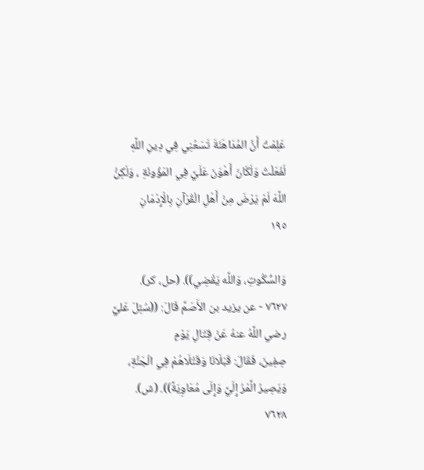عَلِمْتُ أَنَّ المُدَاهَنَةَ تَسَعُنِي فِي دِينِ اللَّهِ
لَفَعَلْتُ وَلَكَانَ أَهْوَنَ عَلَيَّ فِي المَؤُونَةِ ، وَلَكِنَّ اللَّهَ لَمْ يَرْضَ مِنْ أَهْلِ الْقُرْآنِ بِالْإِدْمَانِ
١٩٥

وَالسُّكُوتِ، وَاللَّه يَقْضِي)). (حل، كر).
٧٦٢٧ - عن يزيد بن الأَصَمِّ قَالَ: ((سُئِلَ عَليَّ رضي اللَّهُ عنهُ عَنْ قِتَالِ يَوْمِ
صِفِينَ، فَقَالَ: قَبْلَانَا وَقَتْلَاهُمْ فِي الْجَنَّةِ، وَيَصِيرُ الَّمْرُ إِلَيَّ وَإِلَى مُعَاوِيَةً)). (ش).
٧٦٢٨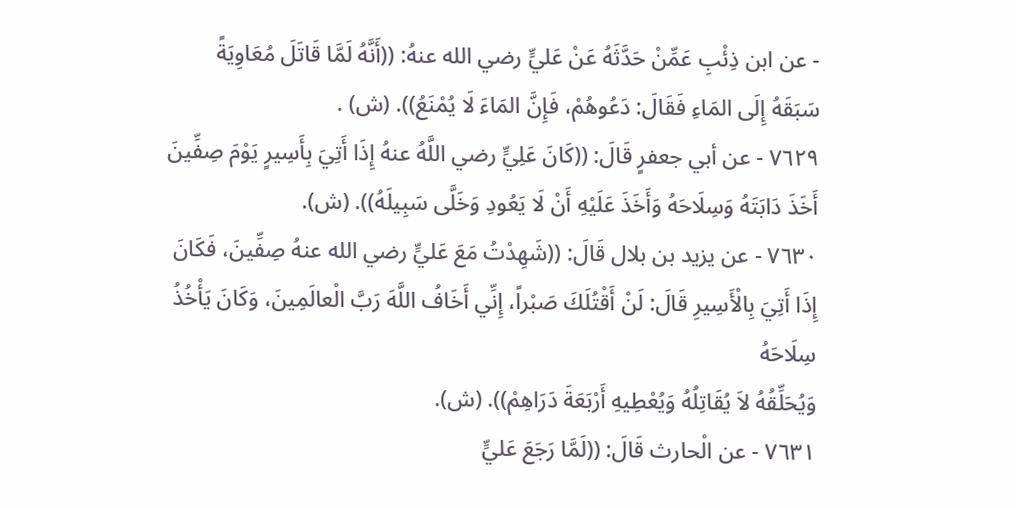- عن ابن ذِئْبِ عَمِّنْ حَدَّثَهُ عَنْ عَليٍّ رضي الله عنهُ: ((أَنَّهُ لَمَّا قَاتَلَ مُعَاوِيَةً
سَبَقَهُ إِلَى المَاءِ فَقَالَ: دَعُوهُمْ، فَإِنَّ المَاءَ لَا يُمْنَعُ)). (ش) .
٧٦٢٩ - عن أبي جعفرٍ قَالَ: ((كَانَ عَلِيٍّ رضي اللَّهُ عنهُ إِذَا أَتِيَ بِأَسِيرٍ يَوْمَ صِفِّينَ
أَخَذَ دَابَتَهُ وَسِلَاحَهُ وَأَخَذَ عَلَيْهِ أَنْ لَا يَعُودِ وَخَلَّى سَبِيلَهُ)). (ش).
٧٦٣٠ - عن يزيد بن بلال قَالَ: ((شَهِدْتُ مَعَ عَليٍّ رضي الله عنهُ صِفِّينَ، فَكَانَ
إِذَا أَتِيَ بِالْأَسِيرِ قَالَ: لَنْ أَقْتُلَكَ صَبْراً، إِنِّي أَخَافُ اللَّهَ رَبَّ الْعالَمِينَ، وَكَانَ يَأْخُذُ سِلَاحَهُ
وَيُحَلِّقُهُ لاَ يُقَاتِلُهُ وَيُعْطِيهِ أَرْبَعَةَ دَرَاهِمْ)). (ش).
٧٦٣١ - عن الْحارث قَالَ: ((لَمَّا رَجَعَ عَليٍّ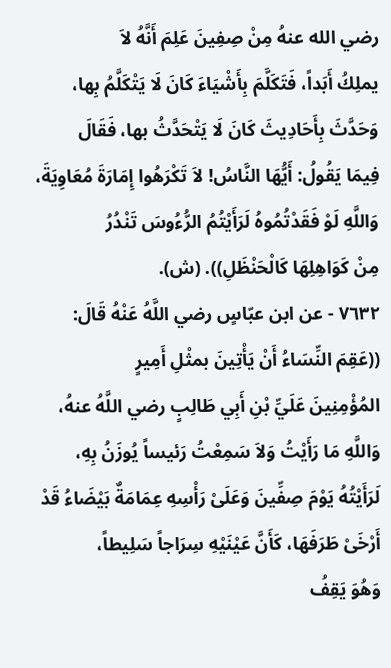رضي الله عنهُ مِنْ صِفِينَ عَلِمَ أَنَّهُ لاَ
يملِكُ أَبَداً، فَتَكَلَّمَ بِأَشْيَاءَ كَانَ لَا يَتْكَلَّمُ بِها، وَحَدَّثَ بِأَحَادِيثَ كَانَ لَا يَتْحَدَّثُ بها، فَقَالَ
فِيمَا يَقُولُ: أَيُّهَا النَّاسُ! لاَ تَكْرَهُوا إِمَارَةَ مُعَاوِيَةَ، وَاللَّهِ لَوْ فَقَدْتُمُوهُ لَرَأَيْتُمُ الرُّءُوسَ تَنْدُرُ
مِنْ كَوَاهِلِهَا كَالْحَنْظَلِ)). (ش).
٧٦٣٢ - عن ابن عبّاسٍ رضي اللَّهُ عَنْهُ قَالَ: ((عَقِمَ النِّسَاءُ أَنْ يَأْتِينَ بمثْلِ أَمِيرٍ
المُؤْمِنِينَ عَلَيِّ بْنِ أَبِي طَالِبٍ رضي اللَّهُ عنهُ، وَاللَّهِ مَا رَأَيْتُ وَلاَ سَمِعْتُ رَئيساً يُوزَنُ بِهِ،
لَرَأَيْتُهُ يَوْمَ صِفِّينَ وَعَلَىْ رَأْسِهِ عِمَامَةٌ بَيْضَاءُ قَدْ أَرْخَىْ طَرَفَهَا، كَأَنَّ عَيْنَيْهِ سِرَاجاً سَلِيطاً،
وَهُوَ يَقِفُ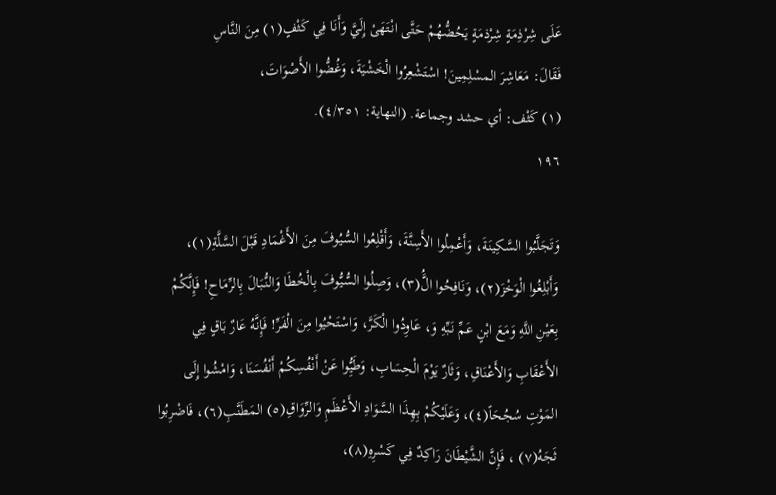عَلَى شِرْذِمَةٍ شِرْذمَةٍ يَحُضُّهُمْ حَتَّى انْتَهَىْ إِلَيَّ وَأَنَا فِي كَثْفٍ(١) مِنَ النَّاسِ
فَقَالَ: مَعَاشِرَ المسْلِمِينَ! اسْتَشْعِرُوا الْخَشْيَةَ، وَغُضُّوا الأَصْوَاتَ،
(١) كَثْف: أي حشد وجماعة. (النهاية: ٤/٣٥١).
١٩٦

وَتَجَلَّبُوا السَّكِينَةَ، وَأَعْمِلُوا الأَسِنَّةَ، وَأَقْلِعُوا السُّيُوفَ مِنَ الأَغْمَادِ قَبْلَ السَّلَّةِ(١)،
وَأَبْلِغُوا الْوَخْزَ(٢)، وَنَافِحُوا الَُّ(٣)، وَصِلُوا السُّيُّوفَ بِالْخُطَا وَالنُّبَالَ بِالرِّمَاحِ! فَإِنَّكُمْ
بِعَيْنِ اللَّهِ وَمَعَ ابْنٍ عَمِّ نَبِّهِ وَ، عَاوِدُوا الْكَرَّ، وَاسْتَحْيُوا مِنَ الْفَرِّ! فَإِنَّهُ عَارٌ بَاقٍ فِي
الأَعْقَابِ وَالأَعْنَاقِ، وَثَارٌ يَوْمَ الْحِسَابِ، وَطَيُِّوا عَنْ أَنْفُسِكُمْ أَنْفُسَنَا، وَامْشُوا إِلَى
المَوْتِ سُجُحَاً(٤)، وَعَلَيْكُمْ بِهِذَا السَّوَادِ الأَعْظَمِ وَالرِّوَاقِ(٥) المَطَنَّبِ(٦)، فَاضْرِبُوا
ثَجَهُ(٧) ، فَإِنَّ الشَّيْطَانَ رَاكِدٌ فِي كَسْرِهِ(٨)،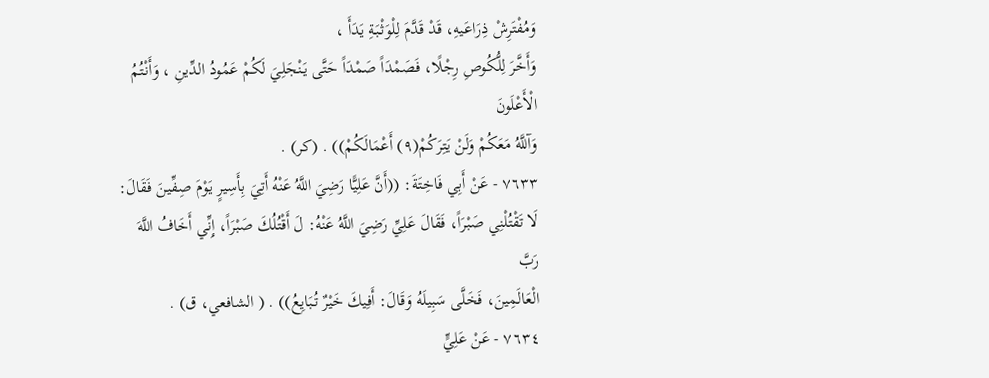وَمُفْتَرِشْ ذِرَاعَيهِ، قَدْ قَدَّمَ لِلْوَثْبَةِ يَدَأَ ،
وَأَخَّرَ لِلُّكُوصِ رِجْلًا، فَصَمْدَاً صَمْدَاً حَتَّى يَنْجَلِيَ لَكُمْ عَمُودُ الدِّينِ ، وَأَنْتُمُ الْأَعْلَونَ
وَآللَّهُ مَعَكُمْ وَلَنْ يَتِرَكُمْ(٩) أَعْمَالَكُمْ)) . (كر) .
٧٦٣٣ - عَنْ أَبِي فَاخِتَةَ: ((أَنَّ عَلِيًّا رَضِيَ اللَّهُ عَنْهُ أَتِيَ بِأَسِيرٍ يَوْمَ صِفِّينَ فَقَالَ:
لَا تَقْتُلْنِي صَبْرَاً، فَقَالَ عَلِيِّ رَضِيَ اللَّهُ عَنْهُ: لَ أَقْتُلُكَ صَبْرَاً، إِنِّي أَخَافُ اللَّهَ رَبَّ
الْعَالَمِينَ، فَخَلَّى سَبِيلَهُ وَقَالَ: أَفِيكَ خَيْرٌ تُبَايِعُ)) . ( الشافعي، ق) .
٧٦٣٤ - عَنْ عَلِيٍّ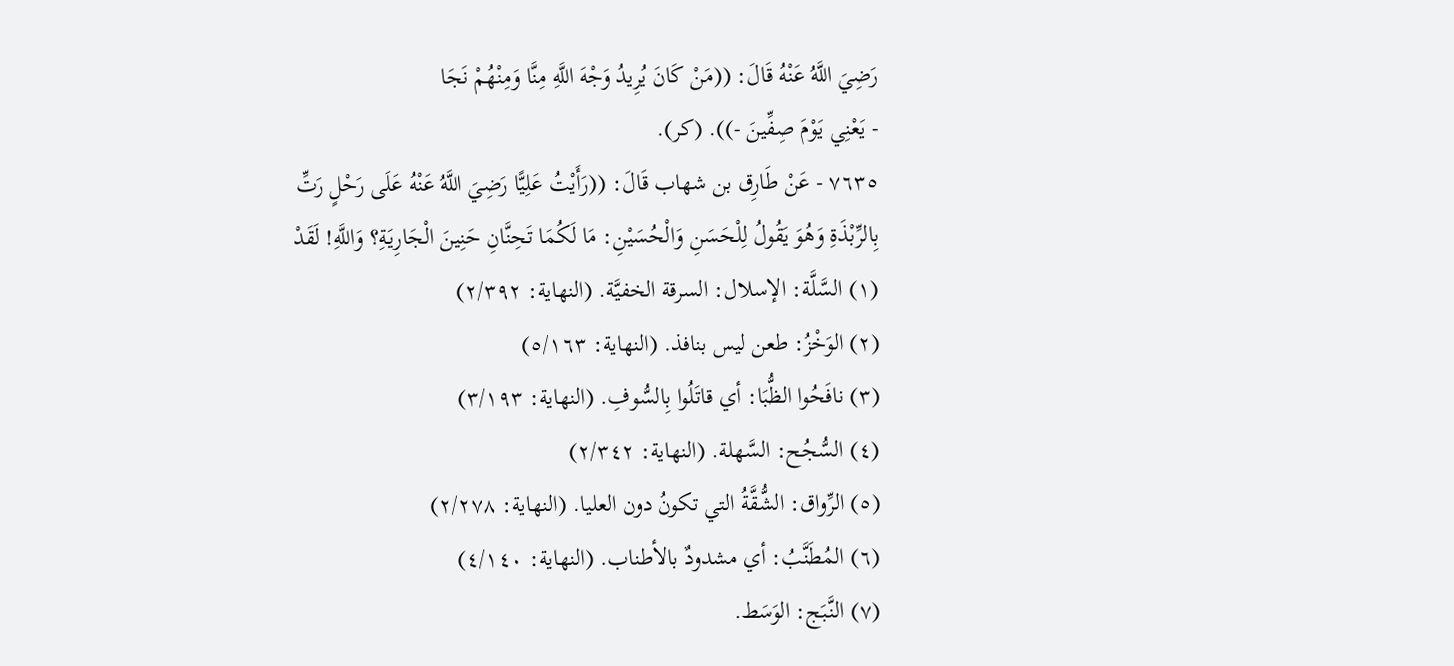رَضِيَ اللَّهُ عَنْهُ قَالَ: ((مَنْ كَانَ يُرِيدُ وَجْهَ اللَّهِ مِنَّا وَمِنْهُمْ نَجَا
- يَعْنِي يَوْمَ صِفِّينَ -)). (كر).
٧٦٣٥ - عَنْ طَارِق بن شهاب قَالَ: ((رَأَيْتُ عَلِيًّا رَضِيَ اللَّهُ عَنْهُ عَلَى رَحْلٍ رَتِّ
بِالرِّبْذَةِ وَهُوَ يَقُولُ لِلْحَسَنِ وَالْحُسَيْنِ: مَا لَكُمَا تَحِنَّانِ حَنِينَ الْجَارِيَةِ؟ وَاللَّهِ! لَقَدْ
(١) السَّلَّة: الإسلال: السرقة الخفيَّة. (النهاية: ٢/٣٩٢)
(٢) الوَخْزُ: طعن ليس بنافذ. (النهاية: ٥/١٦٣)
(٣) نافَحُوا الظُّبَا: أي قاتَلُوا بِالسُّوفِ. (النهاية: ٣/١٩٣)
(٤) السُّجُح: السَّهلة. (النهاية: ٢/٣٤٢)
(٥) الرِّواق: الشُّقَّةُ التي تكونُ دون العليا. (النهاية: ٢/٢٧٨)
(٦) المُطَنَّبُ: أي مشدودٌ بالأطناب. (النهاية: ٤/١٤٠)
(٧) النَّبَج: الوَسَط.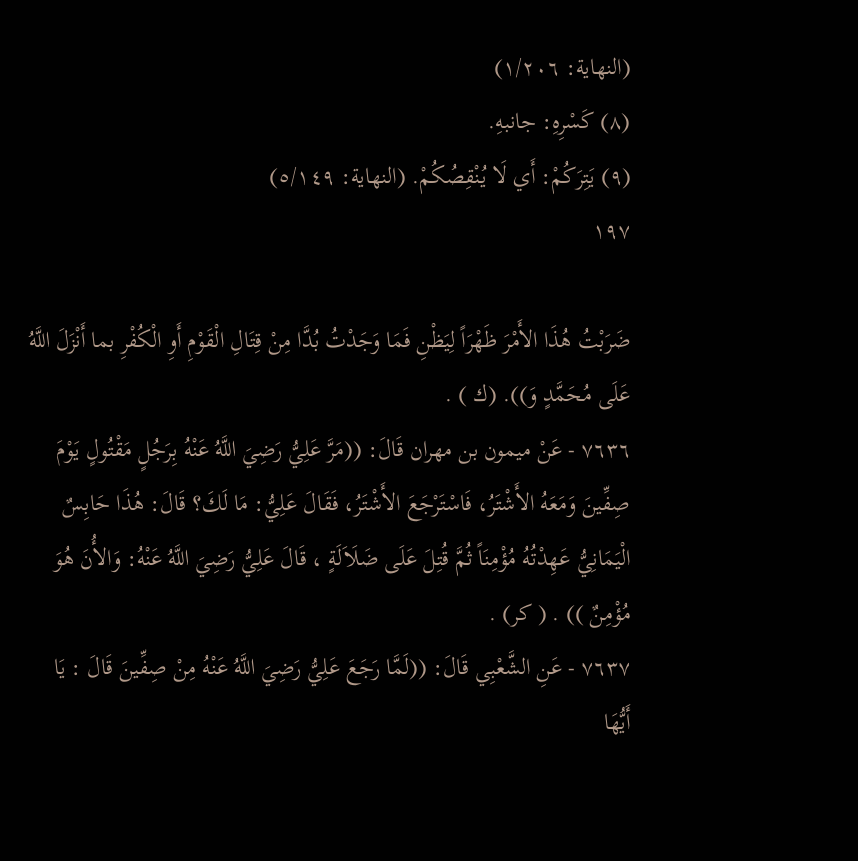(النهاية: ١/٢٠٦)
(٨) کَسْرِهِ: جانبهِ.
(٩) يَتِرَكُمْ: أَي لَا يُنْقِصُكُمْ. (النهاية: ٥/١٤٩)
١٩٧

ضَرَبْتُ هُذَا الأَمْرَ ظَهْرَاً لِيَظْنِ فَمَا وَجَدْتُ بُدَّا مِنْ قِتَالِ الْقَوْمِ أَوِ الْكُفْرِ بما أَنْزَلَ اللَّهُ
عَلَى مُحَمَّدٍ وَ)). (ك ) .
٧٦٣٦ - عَنْ ميمون بن مهران قَالَ: ((مَرَّ عَلِيُّ رَضِيَ اللَّهُ عَنْهُ بِرَجُلٍ مَقْتُولٍ يَوْمَ
صِفِّينَ وَمَعَهُ الأَشْتَرُ، فَاسْتَرْجَعَ الأَشْتَرُ، فَقَالَ عَلِيُّ: مَا لَكَ؟ قَالَ: هُذَا حَابِسٌ
الْيَمَانِيُّ عَهِدْتُهُ مُؤْمِنَاً ثُمَّ قُتِلَ عَلَى ضَلَاَلَةٍ ، قَالَ عَلِيُّ رَضِيَ اللَّهُ عَنْهُ: وَالأُنَ هُوَ
مُؤْمِنٌ )) . ( كر) .
٧٦٣٧ - عَنِ الشَّعْبِي قَالَ: ((لَمَّا رَجَعَ عَلِيُّ رَضِيَ اللَّهُ عَنْهُ مِنْ صِفِّينَ قَالَ : يَا
أَيُّهَا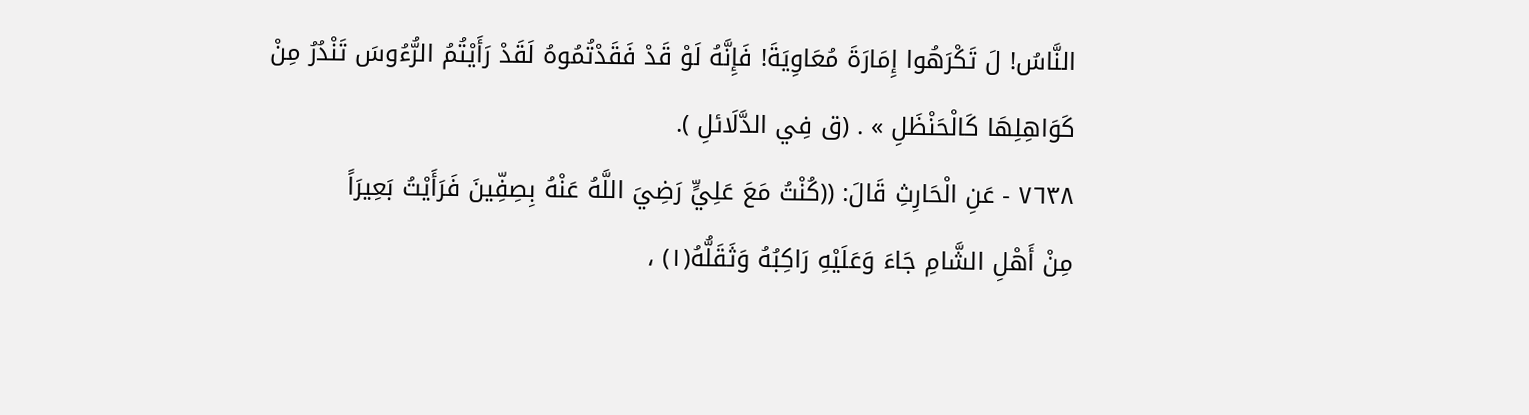النَّاسُ! لَ تَكْرَهُوا إِمَارَةَ مُعَاوِيَةَ! فَإِنَّهُ لَوْ قَدْ فَقَدْتُمُوهُ لَقَدْ رَأَيْتُمُ الرُّءُوسَ تَنْدُرُ مِنْ
كَوَاهِلِهَا كَالْحَنْظَلِ » . (ق فِي الدَّلَائلِ ).
٧٦٣٨ - عَنِ الْحَارِثِ قَالَ: ((كُنْتُ مَعَ عَلِيٍّ رَضِيَ اللَّهُ عَنْهُ بِصِفِّينَ فَرَأَيْتُ بَعِيرَاً
مِنْ أَهْلِ الشَّامِ جَاءَ وَعَلَيْهِ رَاكِبُهُ وَثَقَلُّهُ(١) ،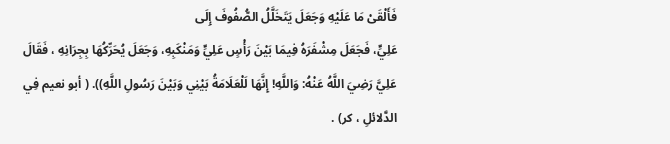فَأَلْقَىْ مَا عَلَيْهِ وَجَعَلَ يَتَخَلَّلُ الصُّفُوفَ إِلَى
عَلِيٍّ، فَجَعَلَ مِشْفَرَهُ فِيمَا بَيْنَ رَأْسٍ عَلِيٍّ وَمَنْكَبِهِ، وَجَعَلَ يُحَرِّكُهَا بِجِرَانِهِ ، فَقَالَ
عَلِيَّ رَضِيَ اللَّهُ عَنْهُ: وَاللَّهِ! إِنَّهَا لَلْعَلَامَةُ بَيْنِي وَبَيْنَ رَسُولِ اللَّهِ)). ( أبو نعيم فِي
الدَّلائلِ ، كر) .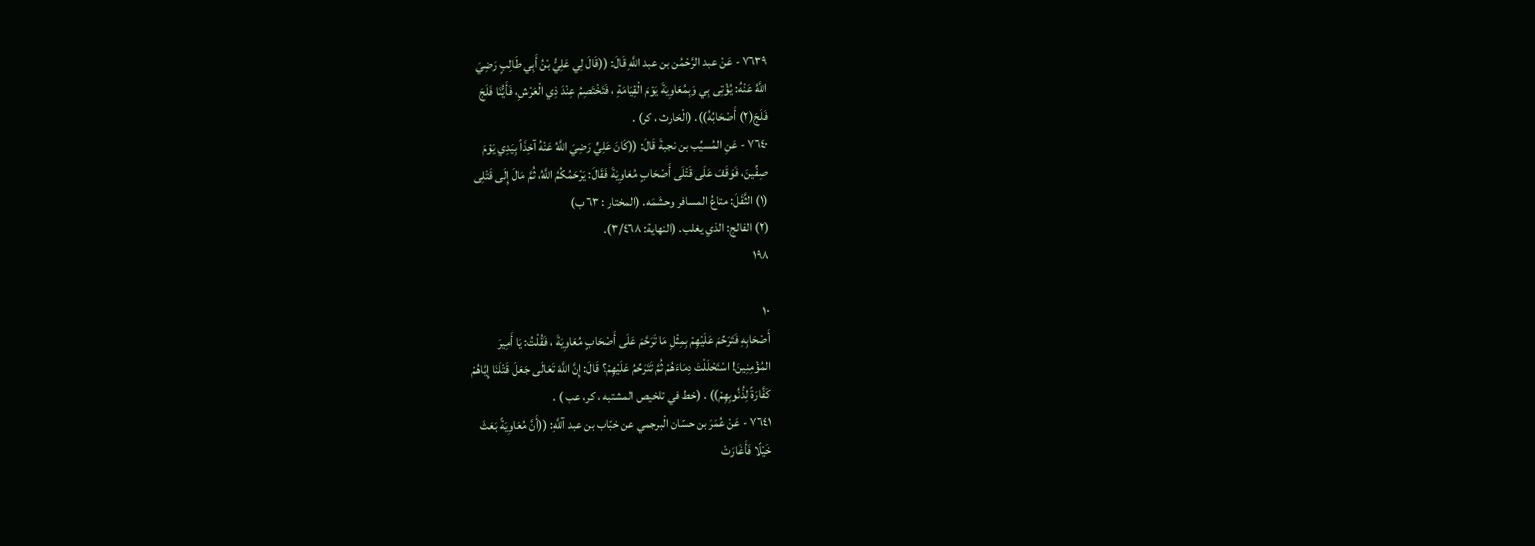٧٦٣٩ - عَنْ عبد الرَّحْمُن بن عبد اللَّهِ قَالَ: ((قَالَ لِي عَلِيُّ بْنُ أَبِي طَالِبٍ رَضِيَ
اللَّهُ عَنْهُ: يُؤْتِى بِي وَبِمُعَاوِيَةَ يَوْمَ الْقِيَامَةِ ، فَتَخْتَصِمُ عِنْدَ ذِي الْعَرْشِ، فَأَيُّنَا فَلَجَ
فَلَجَ(٢) أَصْحَابُهُ)). (الْحَارث ، كر) .
٧٦٤٠ - عَنِ المُسيِّب بن نجبةَ قَالَ: ((كَانَ عَلِيٍّ رَضِيَ اللَّهُ عَنْهُ آخِذَاً بِيَدِي يَوْمَ
صِفِّينَ، فَوَقَفَ عَلَى قَتْلَى أَصْحَابٍ مُعَاوِيَةَ فَقَالَ: يَرْحَمُكُمُ اللَّهُ، ثُمَّ مَالَ إِلَى قَتْلِى
(١) الثَّقَلَ: متاعُ المسافر وحشَمَه. (المختار : ٦٣ ب)
(٢) الفالج: الذي يغلب. (النهاية: ٣/٤٦٨).
١٩٨

١٠
أَصْحَابِهِ فَتَرَحِّمَ عَلَيْهِمْ بِمِثْلِ مَا تَرَحَّمَ عَلَى أَصْحَابٍ مُعَاوِيَةَ ، فَقُلْتُ: يَا أَمِيرَ
المُؤْمِنِينَ! اسْتَحْلَلْتَ دِمَاءَهُمْ ثُمَّ تَتَرَحِّمُ عَلَيْهِمْ؟ قَالَ: إِنَّ اللَّهَ تَعَالَى جَعَلَ قَتْلَنَا إِيَّاهُمْ
كَفَّارَةً لِذُنُوبِهِمْ)) . (خط في تلخيص المشتبه ، كر، عب ) .
٧٦٤١ - عَنْ عُمَرَ بن حسّان الْبرجمي عن خبّاب بن عبد آللَّهِ: ((أَنَّ مُعَاوِيَةً بَعَثَ
خَيْلًا فَأَغَارَتْ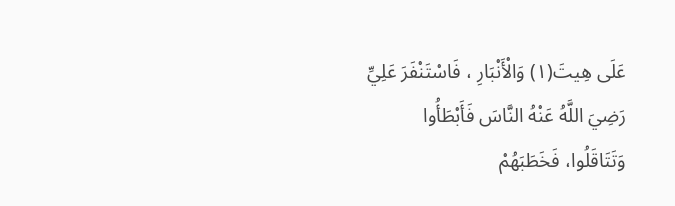عَلَى هِيتَ(١) وَالْأَنْبَارِ ، فَاسْتَنْفَرَ عَلِيِّ رَضِيَ اللَّهُ عَنْهُ النَّاسَ فَأَبْطَأُوا
وَتَتَاقَلُوا، فَخَطَبَهُمْ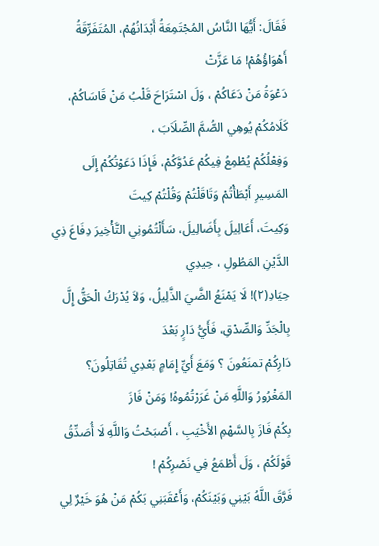فَقَالَ: أَيُّهَا النَّاسُ المُجْتَمِعَةُ أَبْدَانُهُمْ، المُتَفَرِّقَةُ أَهْوَاؤُهُمْ! مَا عَزَّتْ
دَعْوَةُ مَنْ دَعَاكُمْ ، وَلَ اسْتَرَاحَ قَلْبُ مَنْ قَاسَاكُمْ، كَلَامُكُمْ يُوهِي الصُّمَّ الصِّلَاَبَ ،
وَفِعْلُكُمْ يُطْمِعُ فِيكُمْ عَدُوَّكُمْ، فَإِذَا دَعَوْتُكُمْ إِلَى المَسِيرِ أَبْطَأْتُمْ وَتَاقَلْتُمْ وَقُلْتُمْ كِيتَ
وَكِيتَ، أَعَالِيلَ بِأَضَالِيلَ، سَأَلْتُمُونِي التَّأْخِيرَ دِفَاعَ ذِي الدَّيْنِ المَطُولِ ، حِيدِي
حِيَادِ(٢)! لَا يَمْنَعُ الضَّيَ الذَّلِيلُ، وَلاَ يُدْرَكُ الْحَقُّ إِلَّ بِالْجَدِّ وَالصِّدْقِ، فَأَيُّ دَارٍ بَعْدَ
دَارِكُمْ تمنَعُونَ ؟ وَمَعَ أَيِّ إِمَامٍ بَعْدِي تُقَاتِلُونَ؟ المَغْرُورُ وَاللَّهِ مَنْ غَرَرْتُمُوهُ! وَمَنْ فَازَ
بِكُمْ فَازَ بِالسَّهْمِ الأَخْيَبِ ، أَصْبَحْتُ وَاللَّهِ لَا أُصَدِّقُ قَوْلَكُمْ ، وَلَ أَطْمَعُ فِي نَصْرِكُمْ !
فَرَّقَ اللَّهُ بَيْنِي وَبَيْنَكُمْ، وَأَعْقَبَنِي بَكُمْ مَنْ هُوَ خَيْرٌ لِي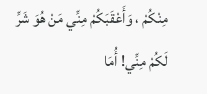مِنْكُمْ ، وَأَعْقَبَكُمْ مِنِّي مَنْ هُوَ شَرِّ
لَكُمْ مِنِّي! أُمَا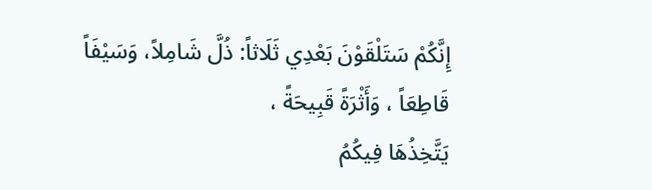إِنَّكُمْ سَتَلْقَوْنَ بَعْدِي ثَلَاثاً: ذُلَّ شَامِلاً، وَسَيْفَاً قَاطِعَاً ، وَأَثْرَةً قَبِيحَةً ،
يَتَّخِذُهَا فِيكُمُ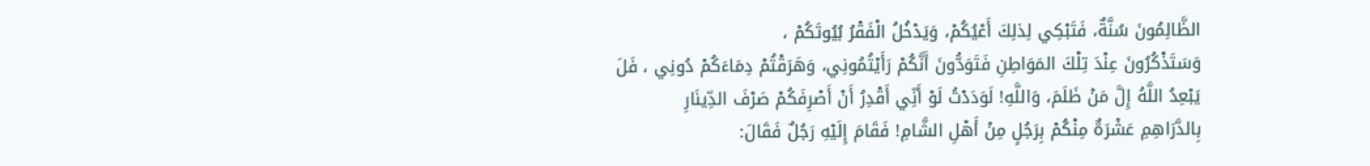الظَّالِمُونَ سُنَّةٌ، فَتَبْكِي لِذلِكَ أَعْيُكُمْ، وَيَدْخُلُ الْفَقْرُ بُيُوتَكُمْ ،
وَسَتَذْكُرُونَ عِنْدَ تِلْكَ المَوَاطِنِ فَتَوَدُّونَ أَنَّكُمْ رَأَيْتُمُونِي، وَهَرَقْتُمْ دِمَاءَكُمْ دُونِي ، فَلَ
يَبْعِدُ اللَّهُ إِلَّ مَنْ ظَلَمَ، وَاللَّهِ! لَوَدَدْتُ لَوْ أَنِّي أَقْدِرُ أَنْ أَصْرِفَكُمْ صَرْفَ الدِّينَارِ
بِالدَّرَاهِمِ عَشْرَةٌ مِنْكُمْ بِرَجُلٍ مِنْ أَهْلِ الشَّامِ! فَقَامَ إِلَيْهِ رَجُلٌ فَقَالَ: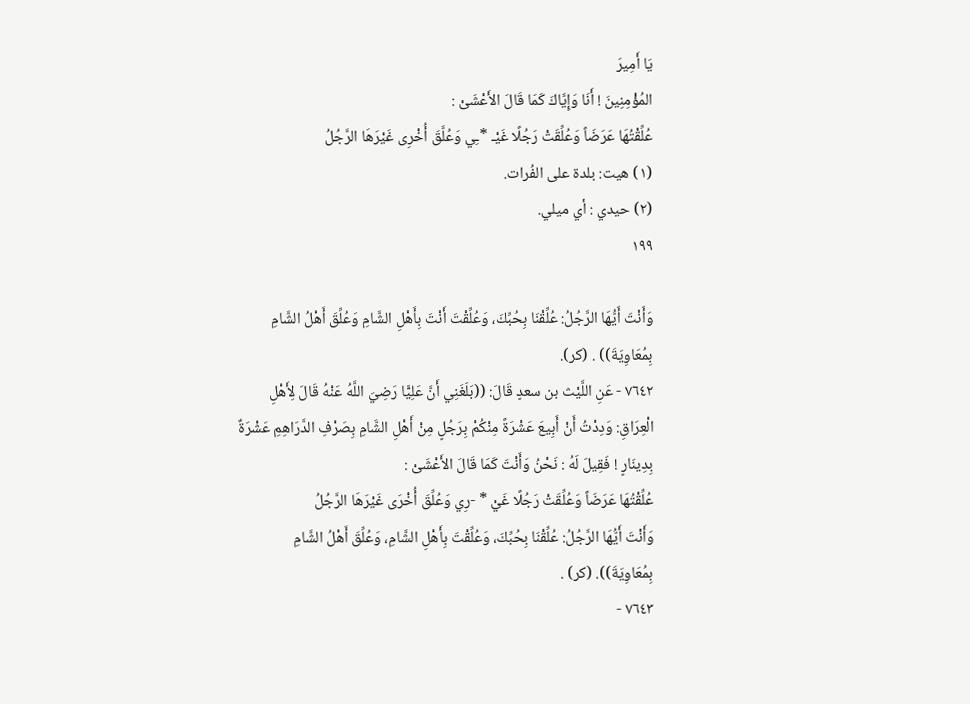يَا أَمِيرَ
المُؤْمِنِينَ ! أَنَا وَإِيَّاكَ كَمَا قَالَ الأَعْشَىْ :
عُلِّقْتُهَا عَرَضَاً وَعُلِّقَتْ رَجُلًا غَيْـ *ـِي وَعُلَّقَ أُخْرِى غَيْرَهَا الرَّجُلُ
(١) هيت: بلدة على الفُرات.
(٢) حيدي : أي ميلي.
١٩٩

وَأَنْتَ أَيُّهَا الرَّجُلُ: عُلِّقْنَا بِحُبِّكَ، وَعُلِّقْتَ أَنْتَ بِأَهْلِ الشَّامِ وَعُلِّقَ أَهْلُ الشَّامِ
بِمُعَاوِيَةَ)) . (كر).
٧٦٤٢ - عَنِ اللَّيْث بن سعدٍ قَالَ: ((بَلَغَنِي أَنَّ عَلِيًّا رَضِيَ اللَّهُ عَنْهُ قَالَ لِأَهْلِ
الْعِرَاقِ: وَدِدْتُ أَنْ أَبِيعَ عَشْرَةً مِنْكُمْ بِرَجُلٍ مِنْ أَهْلِ الشَّامِ بِصَرْفِ الدَّرَاهِمِ عَشْرَةٌ
بِدِينَارٍ ! فَقِيلَ لَهُ : نَحْنُ وَأَنْتَ كَمَا قَالَ الأَعْشَىْ :
عُلِّقْتُهَا عَرَضَاً وَعُلِّقَتْ رَجُلًا غَيْ * -رِي وَعُلِّقَ أُخْرَى غَيْرَهَا الرَّجُلُ
وَأَنْتَ أَيُّهَا الرَّجُلُ: عُلِّقْنَا بِحُبِّكَ، وَعُلِّقْتَ بِأَهْلِ الشَّامِ، وَعُلِّقَ أَهْلُ الشَّامِ
بِمُعَاوِيَةَ)). (كر) .
٧٦٤٣ -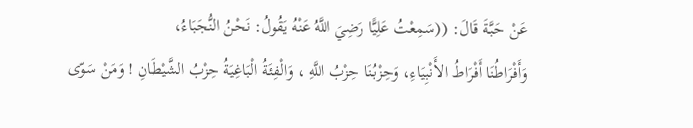عَنْ حَبَّةَ قَالَ: ((سَمِعْتُ عَلِيًّا رَضِيَ اللَّهُ عَنْهُ يَقُولُ: نَحْنُ النُّجَبَاءُ،
وَأَفْرَاطُنَا أَفْرَاطُ الأَنْبِيَاءِ، وَحِزْبُنَا حِزْبُ اللَّهِ ، وَالْفِئَةُ الْبَاغِيَةُ حِزْبُ الشَّيْطَانِ ! وَمَنْ سَوّى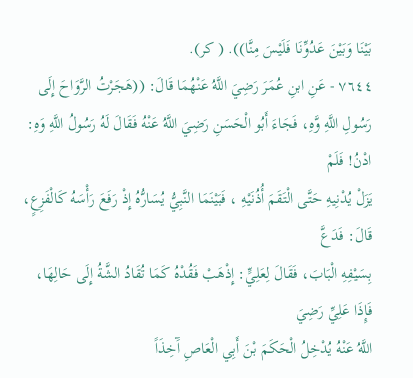بَيْنَا وَبَيْنَ عَدُوِّنَا فَلَيْسَ مِنَّا)). ( كر).
٧٦٤٤ - عَنِ ابنِ عُمَرَ رَضِيَ اللَّهُ عَنْهُمَا قَالَ: ((هَجَرْتُ الرَّوَاحَ إِلَى
رَسُولِ اللَّهِ وَّهِ، فَجَاءَ أَبُو الْحَسَنِ رَضِيَ اللَّهُ عَنْهُ فَقَالَ لَهُ رَسُولُ اللَّهِ وَهِ: ادْنُ! فَلَمْ
يَزَلْ يُدْنِيهِ حَتَّى الْتَقَمَ أُذُنَيْهِ ، فَبَيْنَمَا النَّبِيُّ يُسَارُّهُ إِذْ رَفَعَ رَأْسَهُ كَالْفَزِعٍ، قَالَ: فَدَعَّ
بِسَيْفِهِ الْبَابَ، فَقَالَ لِعَلِيٍّ: إِذْهَبْ فَقُدْهُ كَمَا تُقَادُ الشَّةُ إِلَى حَالِهَا، فَإِذَا عَلِيِّ رَضِيَ
اللَّهُ عَنْهُ يُدْخِلُ الْحَكَمَ بْنَ أَبِي الْعَاصِ آَخِذَاً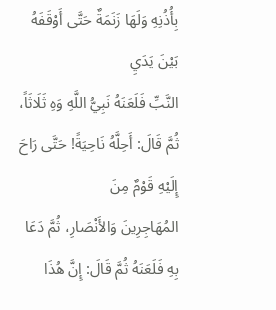بِأُذُنِهِ وَلَهَا زَنَمَةٌ حَتَّى أَوْقَفَهُ بَيْنَ يَدَيِ
النَّبِّ فَلَعَنَهُ نَبِيُّ اللَّهِ وَهِ ثَلَاثَاً، ثُمَّ قَالَ: أَحِلَّهُ نَاحِيَةً! حَتَّى رَاحَ إِلَيْهِ قَوْمٌ مِنَ
المُهَاجِرِينَ وَالأَنْصَارِ، ثُمَّ دَعَا بِهِ فَلَعَنَهُ ثُمَّ قَالَ: إِنَّ هُذَا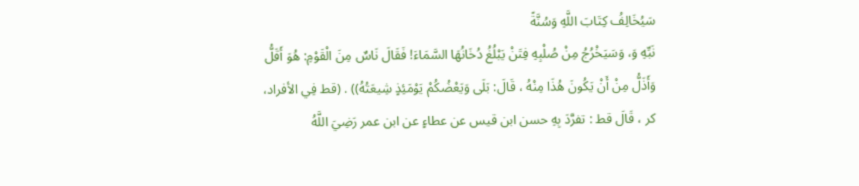سَيُخَالِفُ كِتَابَ اللَّهِ وَسُنَّةً
نَبِّهِ وَ، وَسَيَخْرُجُ مِنْ صُلْبِهِ فِتَنْ يَبْلُغُ دُخَانُهَا السَّمَاءَ! فَقَالَ نَاسٌ مِنَ الْقَوْمِ: هُوَ أَقَلُّ
وَأَذَلُّ مِنْ أَنْ يَكُونَ هُذَا مِنْهُ ، قَالَ: بَلَى وَيَعْضُكُمْ يَوْمَئِذٍ شِيعَتُهُ)) . (قط فِي الأفراد،
كر ، قَالَ قط : تفرَّدَ بِهِ حسن ابن قيس عن عطاءٍ عن ابن عمر رَضِيَ اللَّهُ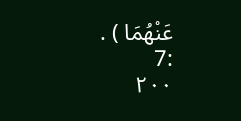عَنْهُمَا ) .
:7
٢٠٠